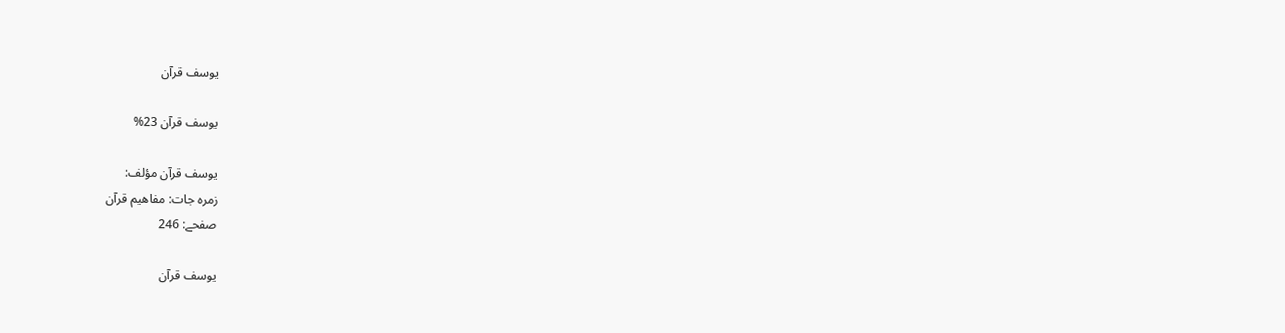یوسف قرآن

یوسف قرآن 23%

یوسف قرآن مؤلف:
زمرہ جات: مفاھیم قرآن
صفحے: 246

یوسف قرآن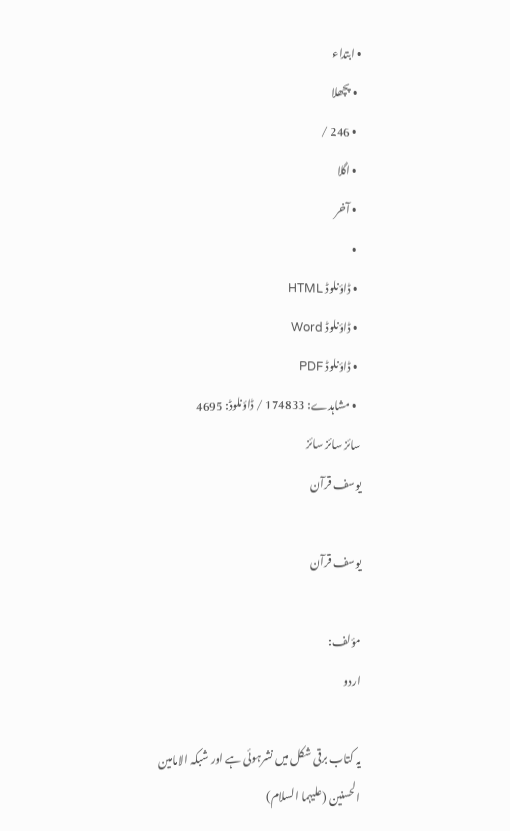• ابتداء
  • پچھلا
  • 246 /
  • اگلا
  • آخر
  •
  • ڈاؤنلوڈ HTML
  • ڈاؤنلوڈ Word
  • ڈاؤنلوڈ PDF
  • مشاہدے: 174833 / ڈاؤنلوڈ: 4695
سائز سائز سائز
یوسف قرآن

یوسف قرآن

مؤلف:
اردو

یہ کتاب برقی شکل میں نشرہوئی ہے اور شبکہ الامامین الحسنین (علیہما السلام)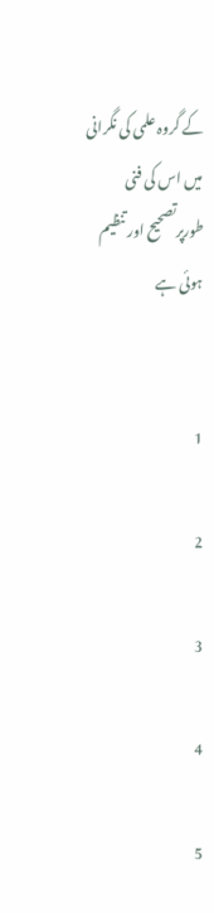کے گروہ علمی کی نگرانی میں اس کی فنی طورپرتصحیح اور تنظیم ہوئی ہے


1

2

3

4

5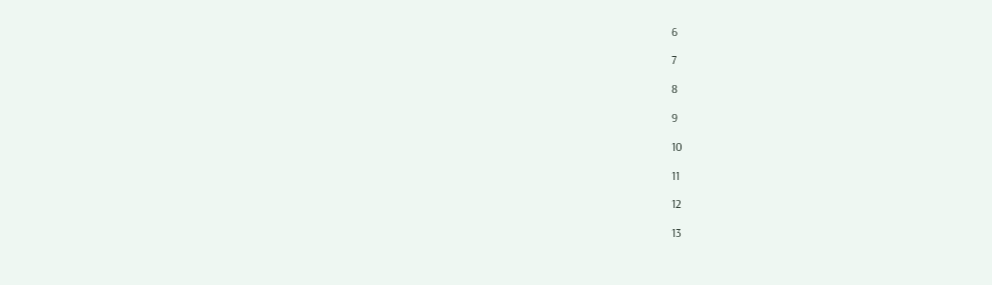6

7

8

9

10

11

12

13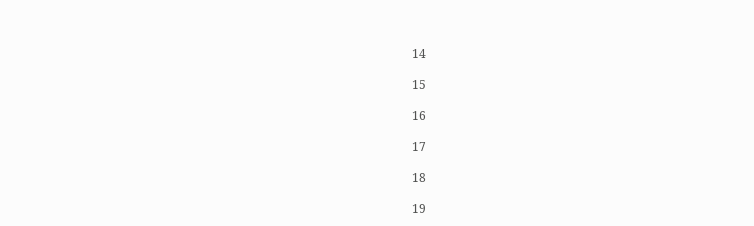14

15

16

17

18

19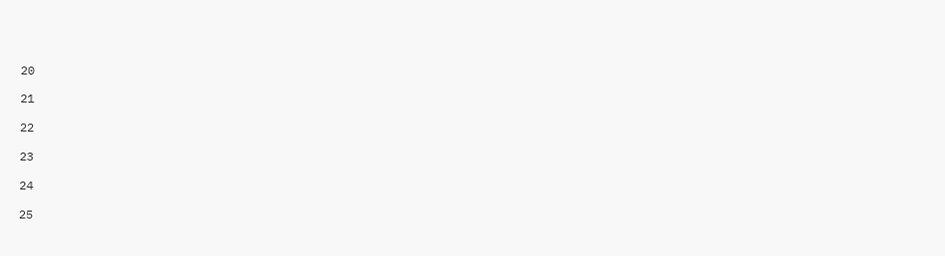20

21

22

23

24

25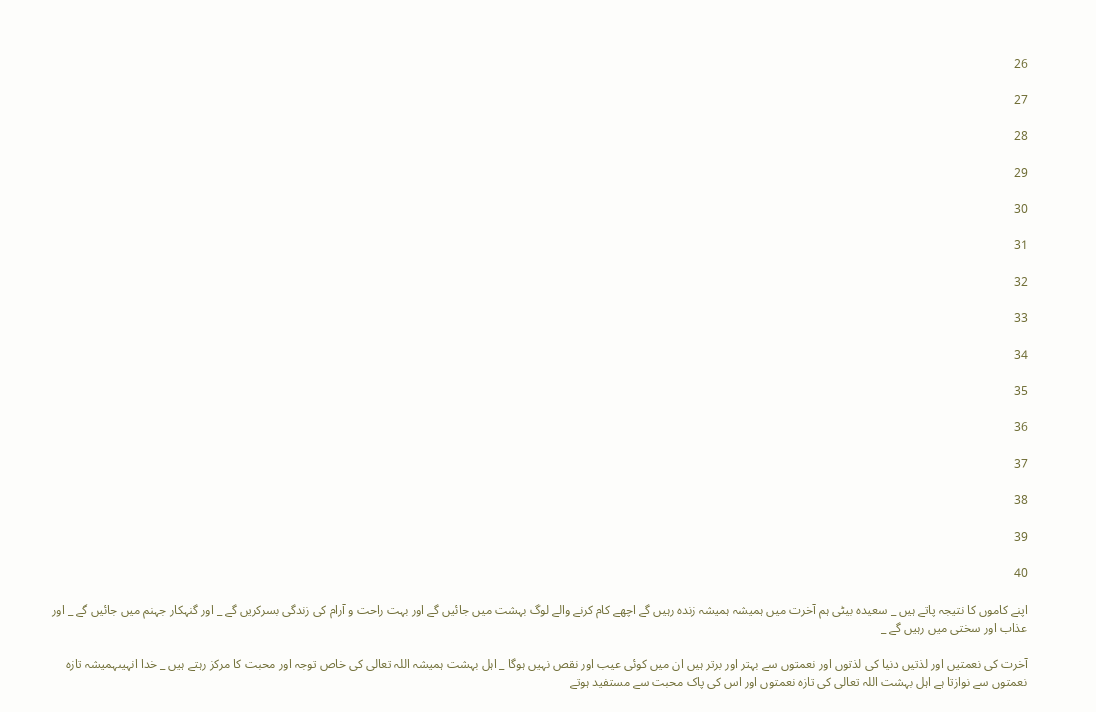26

27

28

29

30

31

32

33

34

35

36

37

38

39

40

اپنے کاموں کا نتیجہ پاتے ہیں _ سعیدہ بیٹی ہم آخرت میں ہمیشہ ہمیشہ زندہ رہیں گے اچھے کام کرنے والے لوگ بہشت میں جائیں گے اور بہت راحت و آرام کی زندگی بسرکریں گے _ اور گنہکار جہنم میں جائیں گے _ اور عذاب اور سختی میں رہیں گے _

آخرت کی نعمتیں اور لذتیں دنیا کی لذتوں اور نعمتوں سے بہتر اور برتر ہیں ان میں کوئی عیب اور نقص نہیں ہوگا _ اہل بہشت ہمیشہ اللہ تعالی کی خاص توجہ اور محبت کا مرکز رہتے ہیں _ خدا انہیںہمیشہ تازہ نعمتوں سے نوازتا ہے اہل بہشت اللہ تعالی کی تازہ نعمتوں اور اس کی پاک محبت سے مستفید ہوتے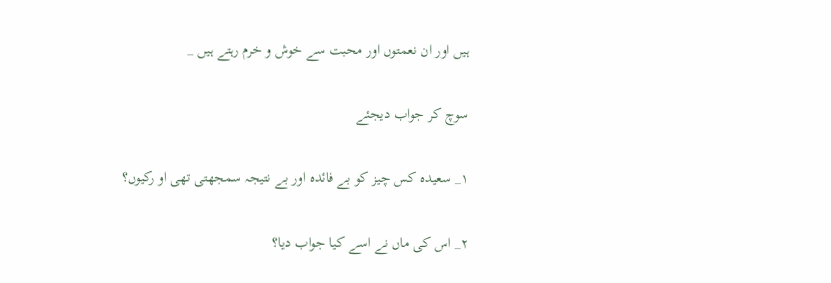ہیں اور ان نعمتوں اور محبت سے خوش و خرم رہتے ہیں _

سوچ کر جواب دیجئے

۱_ سعیدہ کس چیز کو بے فائدہ اور بے نتیجہ سمجھتی تھی او رکیوں؟

۲_ اس کی ماں نے اسے کیا جواب دیا؟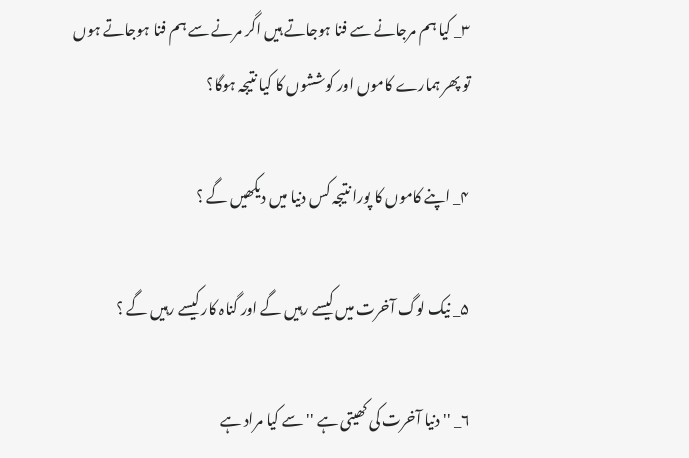۳_ کیا ہم مرجانے سے فنا ہوجاتے ہیں اگر مرنے سے ہم فنا ہوجاتے ہوں تو پھر ہمارے کاموں اور کوششوں کا کیا نتیجہ ہوگا؟

۴_ اپنے کاموں کا پورا نتیجہ کس دنیا میں دیکھیں گے ؟

۵_ نیک لوگ آخرت میں کیسے رہیں گے اور گناہ کار کیسے رہیں گے ؟

۶_ '' دنیا آخرت کی کھیتی ہے '' سے کیا مراد ہے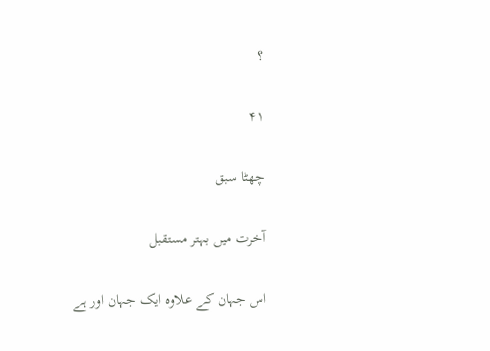؟

۴۱

چھٹا سبق

آخرت میں بہتر مستقبل

اس جہان کے علاوہ ایک جہان اور ہے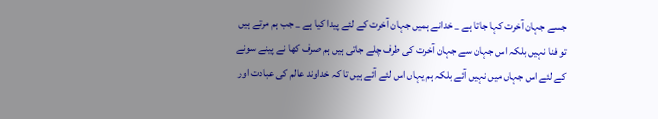جسے جہان آخرت کہا جاتا ہے _ خدانے ہمیں جہان آخرت کے لئے پیدا کیا ہے _ جب ہم مرتے ہیں تو فنا نہیں بلکہ اس جہان سے جہان آخرت کی طرف چلے جاتی ہیں ہم صرف کھا نے پینے سونے کے لئے اس جہاں میں نہیں آئے بلکہ ہم یہاں اس لئے آئے ہیں تا کہ خداوند عالم کی عبادت اور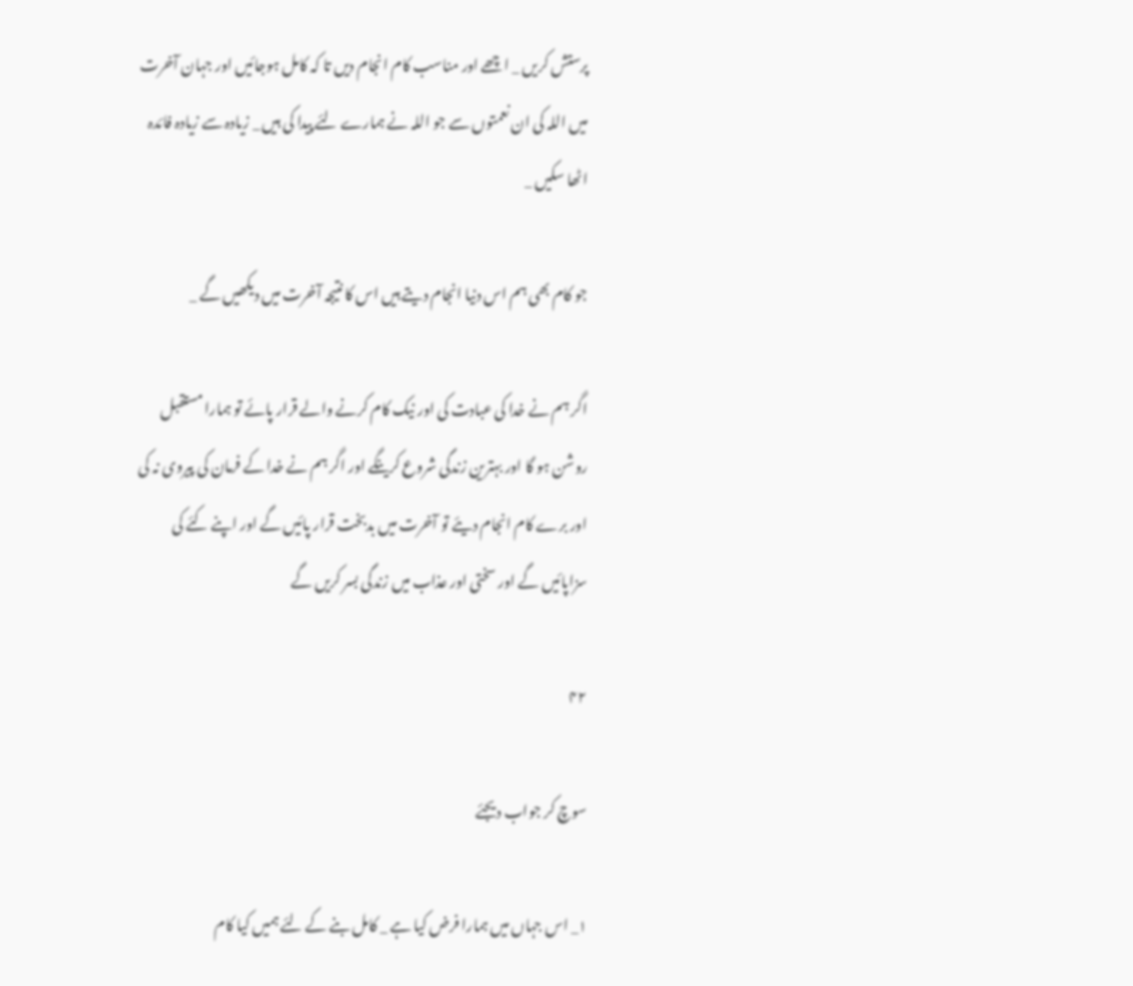پرستش کریں _ اچھے اور مناسب کام انجام دیں تا کہ کامل ہوجائیں اور جہان آخرت میں اللہ کی ان نعمتوں سے جو اللہ نے ہمارے لئے پیدا کی ہیں _ زیادہ سے زیادہ فائدہ اٹھا سکیں _

جو کام بھی ہم اس دنیا انجام دیتے ہیں اس کا نتیجہ آخرت میں دیکھیں گے _

اگر ہم نے خدا کی عبادت کی اور نیک کام کرنے والے قرار پائے تو ہمارا مستقبل روشن ہو گا اور بہترین زندگی شروع کرینگے اور اگر ہم نے خدا کے فرمان کی پیروی نہ کی اور برے کام انجام دیئے تو آخرت میں بدبخت قرار پائیں گے اور اپنے کئے کی سزاپائیں گے اور سختی اور عذاب میں زندگی بسر کریں گے

۴۲

سوچ کر جواب دیجئے

۱_ اس جہاں میں ہمارا فرض کیا ہے _ کامل بنے کے لئے ہمیں کیا کام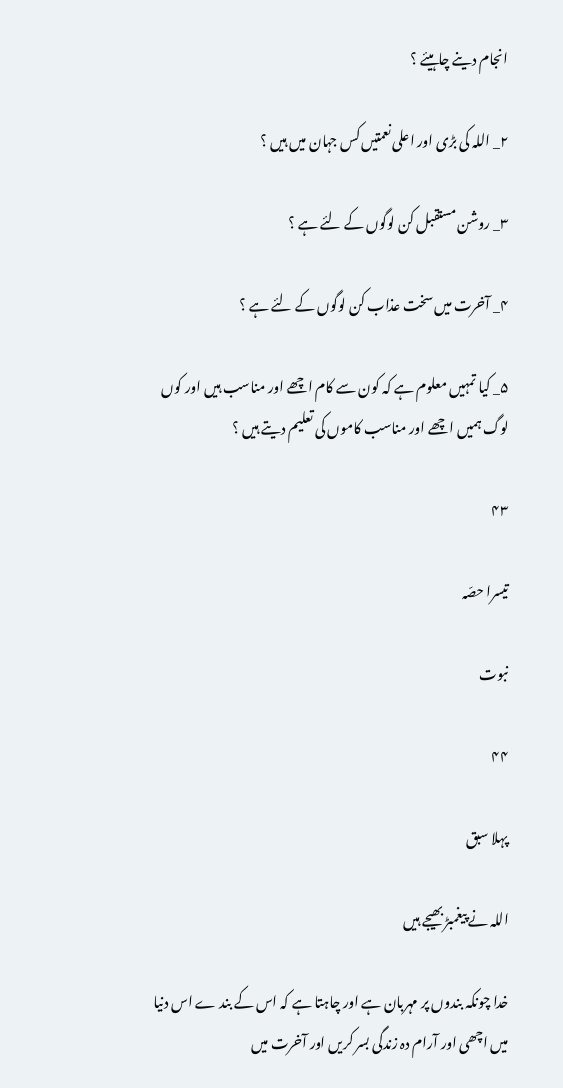انجام دینے چاہیئے ؟

۲_ اللہ کی بڑی اور اعلی نعمتیں کس جہان میں ہیں ؟

۳_ روشن مستقبل کن لوگوں کے لئے ہے ؟

۴_ آخرت میں سخت عذاب کن لوگوں کے لئے ہے ؟

۵_ کیا تمہیں معلوم ہے کہ کون سے کام اچھے اور مناسب ہیں اور کوں لوگ ہمیں اچھے اور مناسب کاموں کی تعلیم دیتے ہیں ؟

۴۳

تیسرا حصّہ

نبوت

۴۴

پہلا سبق

اللہ نے پیغمبڑ بھیجے ہیں

خدا چونکہ بندوں پر مہربان ہے اور چاہتا ہے کہ اس کے بند ے اس دنیا میں اچھی اور آرام دہ زندگی بسر کریں اور آخرت میں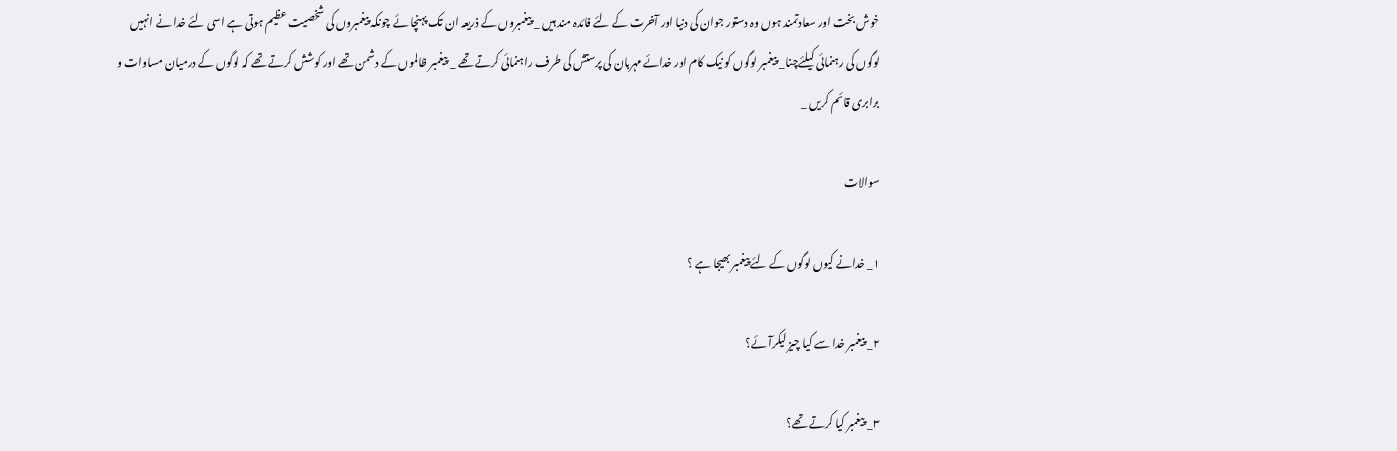خوش بخت اور سعادتمند ہوں وہ دستور جوان کی دنیا اور آخرت کے لئے فائدہ مند ہیں _ پیغمبروں کے ذریعہ ان تک پہنچا ئے چونکہ پیغمبروں کی شخصیت عظیم ہوتی ہے اسی لئے خدا نے انہیں لوگوں کی رہنمائی کیلئےچنا_ پیغمبر لوگوں کو نیک کام اور خدائے مہربان کی پرستش کی طرف راہنمائی کرتے تھے _ پیغمبر ظالموں کے دشمن تھے اور کوشش کرتے تھے کہ لوگوں کے درمیان مساوات و برابری قائم کریں _

سوالات

۱_ خدانے کیوں لوگوں کے لئے پیغمبر بھیجا ہے ؟

۲_ پیغمبر خدا سے کیا چیز لیکرآئے؟

۳_ پیغمبر کیا کرتے تھے؟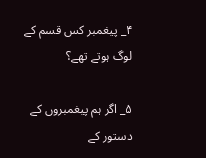۴_ پیغمبر کس قسم کے لوگ ہوتے تھے؟

۵_ اگر ہم پیغمبروں کے دستور کے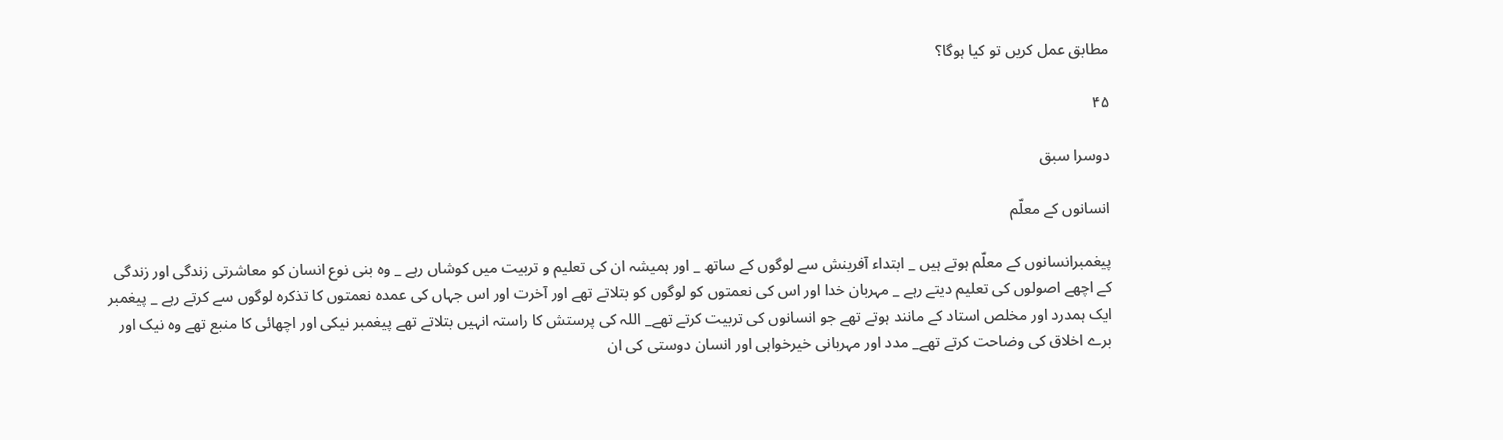مطابق عمل کریں تو کیا ہوگا؟

۴۵

دوسرا سبق

انسانوں کے معلّم

پیغمبرانسانوں کے معلّم ہوتے ہیں _ ابتداء آفرینش سے لوگوں کے ساتھ _ اور ہمیشہ ان کی تعلیم و تربیت میں کوشاں رہے _ وہ بنی نوع انسان کو معاشرتی زندگی اور زندگی کے اچھے اصولوں کی تعلیم دیتے رہے _ مہربان خدا اور اس کی نعمتوں کو لوگوں کو بتلاتے تھے اور آخرت اور اس جہاں کی عمدہ نعمتوں کا تذکرہ لوگوں سے کرتے رہے _ پیغمبر ایک ہمدرد اور مخلص استاد کے مانند ہوتے تھے جو انسانوں کی تربیت کرتے تھے_ اللہ کی پرستش کا راستہ انہیں بتلاتے تھے پیغمبر نیکی اور اچھائی کا منبع تھے وہ نیک اور برے اخلاق کی وضاحت کرتے تھے_ مدد اور مہربانی خیرخواہی اور انسان دوستی کی ان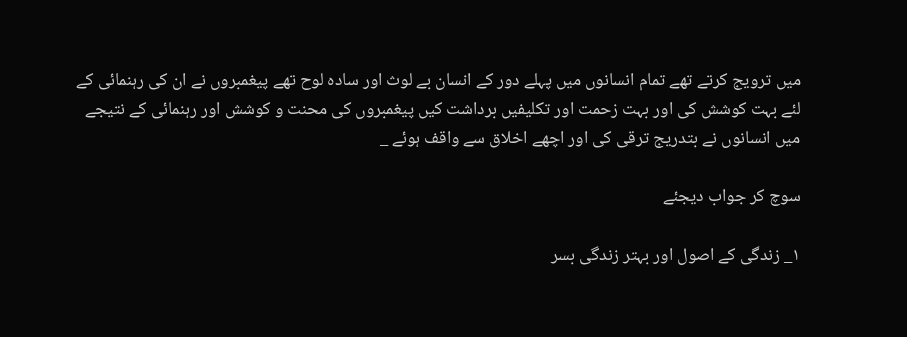میں ترویج کرتے تھے تمام انسانوں میں پہلے دور کے انسان بے لوث اور سادہ لوح تھے پیغمبروں نے ان کی رہنمائی کے لئے بہت کوشش کی اور بہت زحمت اور تکلیفیں برداشت کیں پیغمبروں کی محنت و کوشش اور رہنمائی کے نتیجے میں انسانوں نے بتدریج ترقی کی اور اچھے اخلاق سے واقف ہوئے _

سوچ کر جواب دیجئے

۱_ زندگی کے اصول اور بہتر زندگی بسر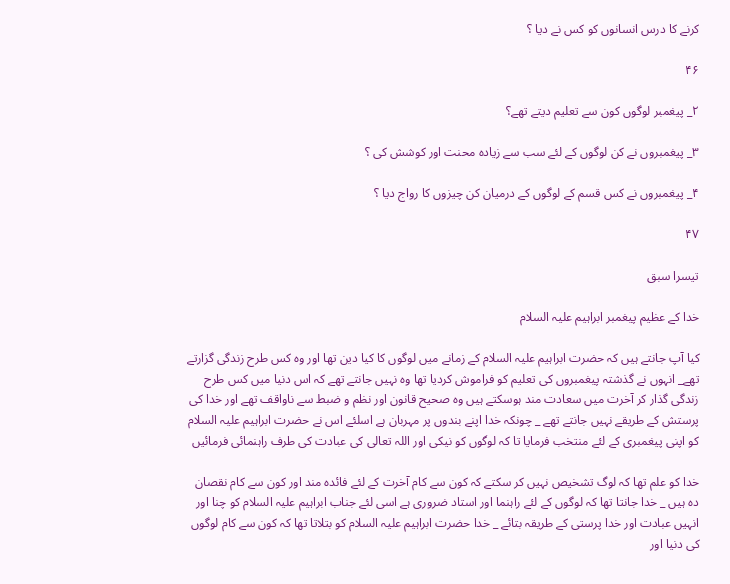کرنے کا درس انسانوں کو کس نے دیا ؟

۴۶

۲_ پیغمبر لوگوں کون سے تعلیم دیتے تھے؟

۳_ پیغمبروں نے کن لوگوں کے لئے سب سے زیادہ محنت اور کوشش کی ؟

۴_ پیغمبروں نے کس قسم کے لوگوں کے درمیان کن چیزوں کا رواج دیا ؟

۴۷

تیسرا سبق

خدا کے عظیم پیغمبر ابراہیم علیہ السلام

کیا آپ جانتے ہیں کہ حضرت ابراہیم علیہ السلام کے زمانے میں لوگوں کا کیا دین تھا اور وہ کس طرح زندگی گزارتے تھے_ انہوں نے گذشتہ پیغمبروں کی تعلیم کو فراموش کردیا تھا وہ نہیں جانتے تھے کہ اس دنیا میں کس طرح زندگی گذار کر آخرت میں سعادت مند ہوسکتے ہیں وہ صحیح قانون اور نظم و ضبط سے ناواقف تھے اور خدا کی پرستش کے طریقے نہیں جانتے تھے _ چونکہ خدا اپنے بندوں پر مہربان ہے اسلئے اس نے حضرت ابراہیم علیہ السلام کو اپنی پیغمبری کے لئے منتخب فرمایا تا کہ لوگوں کو نیکی اور اللہ تعالی کی عبادت کی طرف راہنمائی فرمائیں

خدا کو علم تھا کہ لوگ تشخیص نہیں کر سکتے کہ کون سے کام آخرت کے لئے فائدہ مند اور کون سے کام نقصان دہ ہیں _ خدا جانتا تھا کہ لوگوں کے لئے راہنما اور استاد ضروری ہے اسی لئے جناب ابراہیم علیہ السلام کو چنا اور انہیں عبادت اور خدا پرستی کے طریقہ بتائے _ خدا حضرت ابراہیم علیہ السلام کو بتلاتا تھا کہ کون سے کام لوگوں کی دنیا اور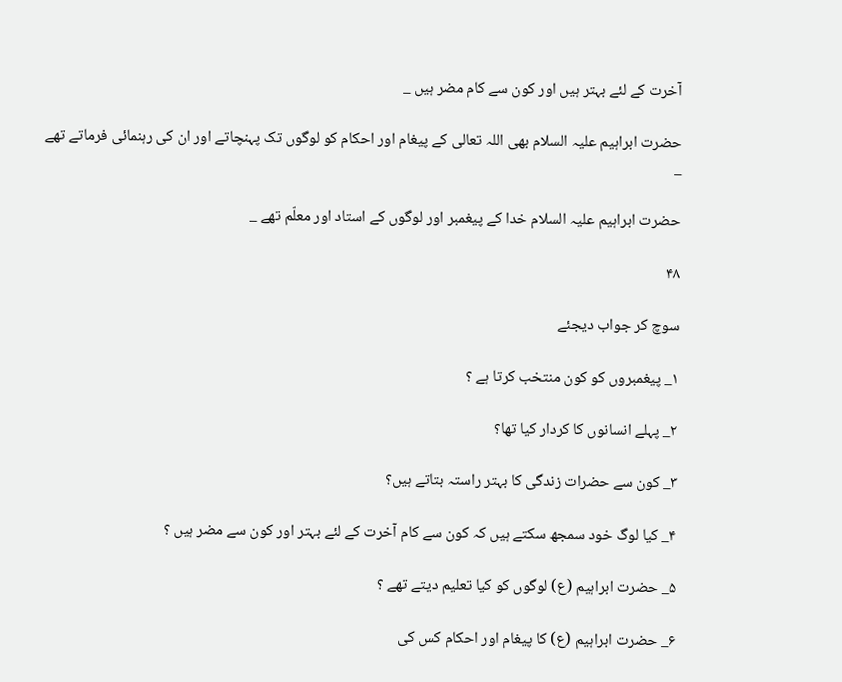آخرت کے لئے بہتر ہیں اور کون سے کام مضر ہیں _

حضرت ابراہیم علیہ السلام بھی اللہ تعالی کے پیغام اور احکام کو لوگوں تک پہنچاتے اور ان کی رہنمائی فرماتے تھے _

حضرت ابراہیم علیہ السلام خدا کے پیغمبر اور لوگوں کے استاد اور معلّم تھے _

۴۸

سوچ کر جواب دیجئے

۱_ پیغمبروں کو کون منتخب کرتا ہے ؟

۲_ پہلے انسانوں کا کردار کیا تھا؟

۳_ کون سے حضرات زندگی کا بہتر راستہ بتاتے ہیں؟

۴_ کیا لوگ خود سمجھ سکتے ہیں کہ کون سے کام آخرت کے لئے بہتر اور کون سے مضر ہیں ؟

۵_ حضرت ابراہیم (ع) لوگوں کو کیا تعلیم دیتے تھے ؟

۶_ حضرت ابراہیم (ع) کا پیغام اور احکام کس کی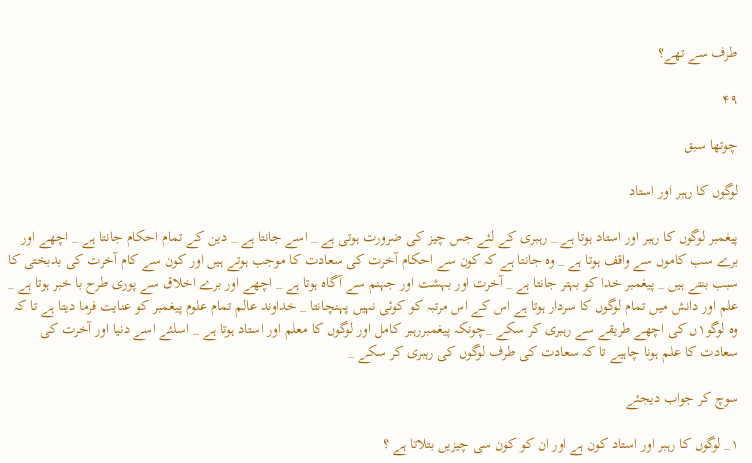طرف سے تھے؟

۴۹

چوتھا سبق

لوگوں کا رہبر اور استاد

پیغمبر لوگوں کا رہبر اور استاد ہوتا ہے _ رہبری کے لئے جس چیز کی ضرورت ہوتی ہے _ اسے جانتا ہے _ دین کے تمام احکام جانتا ہے _ اچھے اور برے سب کاموں سے واقف ہوتا ہے _ وہ جانتا ہے کہ کون سے احکام آخرت کی سعادت کا موجب ہوتے ہیں اور کون سے کام آخرت کی بدبختی کا سبب بنتے ہیں _ پیغمبر خدا کو بہتر جانتا ہے _ آخرت اور بہشت اور جہنم سے آگاہ ہوتا ہے _ اچھے اور برے اخلاق سے پوری طرح با خبر ہوتا ہے _ علم اور دانش میں تمام لوگوں کا سردار ہوتا ہے اس کے اس مرتبہ کو کوئی نہیں پہنچانتا _ خداوند عالم تمام علوم پیغمبر کو عنایت فرما دیتا ہے تا کہ وہ لوگو۱ں کی اچھے طریقے سے رہبری کر سکے _چونکہ پیغمبررہبر کامل اور لوگوں کا معلم اور استاد ہوتا ہے _ اسلئے اسے دنیا اور آخرت کی سعادت کا علم ہونا چاہیے تا کہ سعادت کی طرف لوگوں کی رہبری کر سکے _

سوچ کر جواب دیجئے

۱_ لوگوں کا رہبر اور استاد کون ہے اور ان کو کون سی چیزیں بتلاتا ہے ؟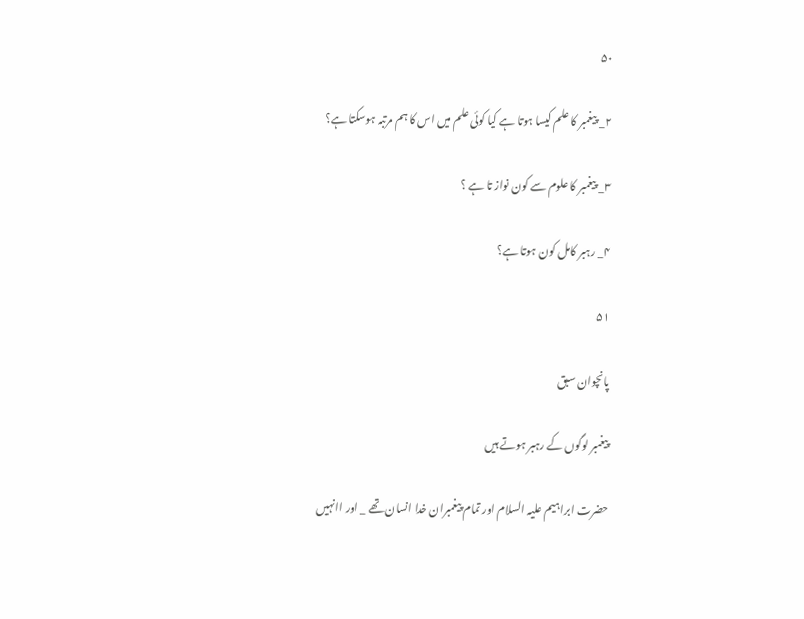۵۰

۲_ پیغمبر کا علم کیسا ہوتا ہے کیا کوئی علم میں اس کا ہم مرتبہ ہوسکتا ہے؟

۳_ پیغمبر کا علوم سے کون نواز تا ہے ؟

۴_ رہبر کامل کون ہوتا ہے؟

۵۱

پانچوان سبق

پیغمبر لوگوں کے رہبر ہوتے ہیں

حضرت ابراہیم علیہ السلام اور تمام پیغمبران خدا انسان تھے _ اور اانہیں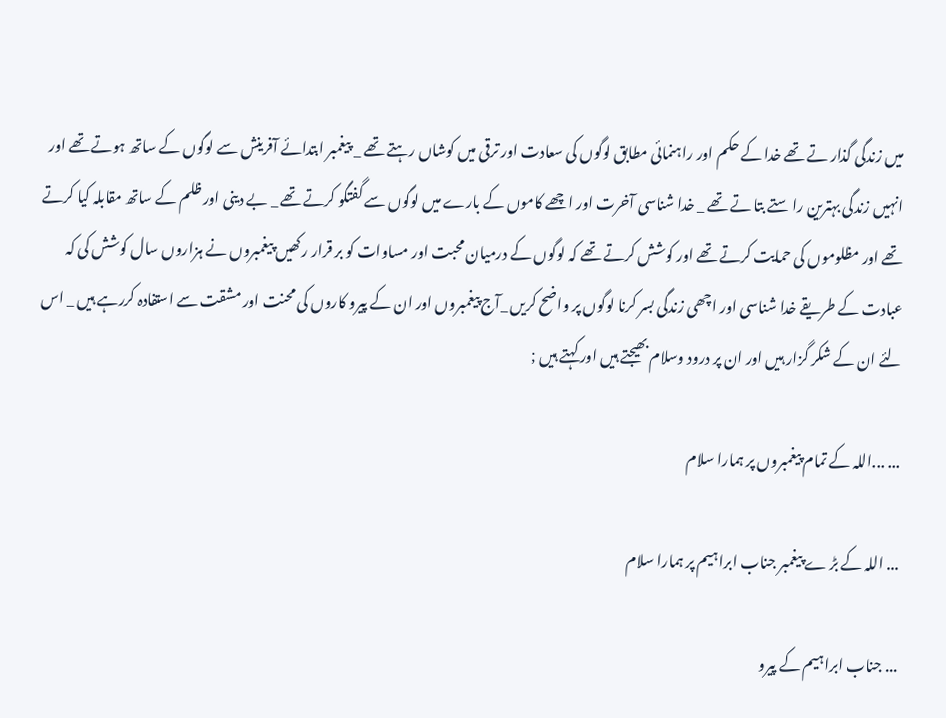میں زندگی گذار تے تھے خدا کے حکم اور راہنمائی مطابق لوگوں کی سعادت اور ترقی میں کوشاں رہتے تھے _ پیغمبر ابتدائے آفرینش سے لوگوں کے ساتھ ہوتے تھے اور انہیں زندگی بہترین را ستے بتا تے تھے _ خدا شناسی آخرت اور اچھے کاموں کے بارے میں لوگوں سے گفتگو کرتے تھے _ بے دینی اور ظلم کے ساتھ مقابلہ کیا کرتے تھے اور مظلوموں کی حمایت کرتے تھے اور کوشش کرتے تھے کہ لوگوں کے درمیان محبت اور مساوات کو بر قرار رکھیں پیغمبروں نے ہزاروں سال کوشش کی کہ عبادت کے طریقے خدا شناسی اور اچھی زندگی بسر کرنا لوگوں پر واضح کریں _آج پیغمبروں اور ان کے پیرو کاروں کی محنت اور مشقت سے استفادہ کررہے ہیں _ اس لئے ان کے شکر گزار ہیں اور ان پر درود وسلام بھیجتے ہیں اور کہتے ہیں ;

... ...اللہ کے تمام پیغمبروں پر ہمارا سلام

... اللہ کے بڑ ے پیغمبر جناب ابراہیم پر ہمارا سلام

... جناب ابراہیم کے پیرو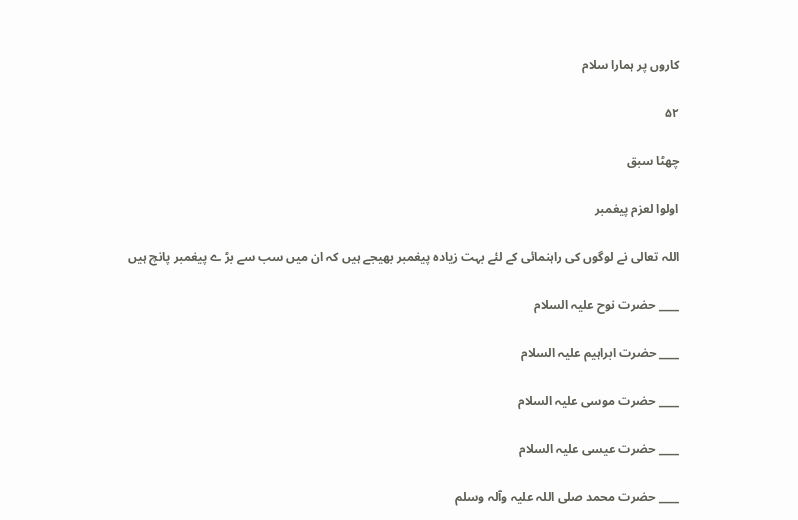کاروں پر ہمارا سلام

۵۲

چھٹا سبق

اولوا لعزم پیغمبر

اللہ تعالی نے لوگوں کی راہنمائی کے لئے بہت زیادہ پیغمبر بھیجے ہیں کہ ان میں سب سے بڑ ے پیغمبر پانچ ہیں

____ حضرت نوح علیہ السلام

____ حضرت ابراہیم علیہ السلام

____ حضرت موسی علیہ السلام

____ حضرت عیسی علیہ السلام

____ حضرت محمد صلی اللہ علیہ وآلہ وسلم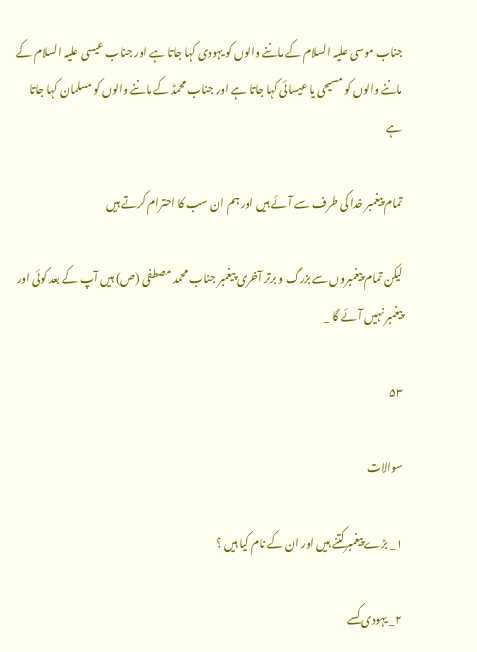جناب موسی علیہ السلام کے ماننے والوں کو یہودی کہا جاتا ہے اور جناب عیسی علیہ السلام کے ماننے والوں کو مسیحی یا عیسائی کہا جاتا ہے اور جناب محمڈ کے ماننے والوں کو مسلمان کہا جاتا ہے

تمام پیغمبر خدا کی طرف سے آئے ہیں اور ہم ان سب کا احترام کرتے ہیں

لیکن تمام پیغمبروں سے بزرگ و برتر آخری پیغمبر جناب محمد مصطفی (ص) ہیں آپ کے بعد کوئی اور پیغمبر نہیں آئے گا _

۵۳

سوالات

۱_ بڑے پیغمبرکتنے ہیں اور ان کے نام کیا ہیں ؟

۲_ یہودی کسے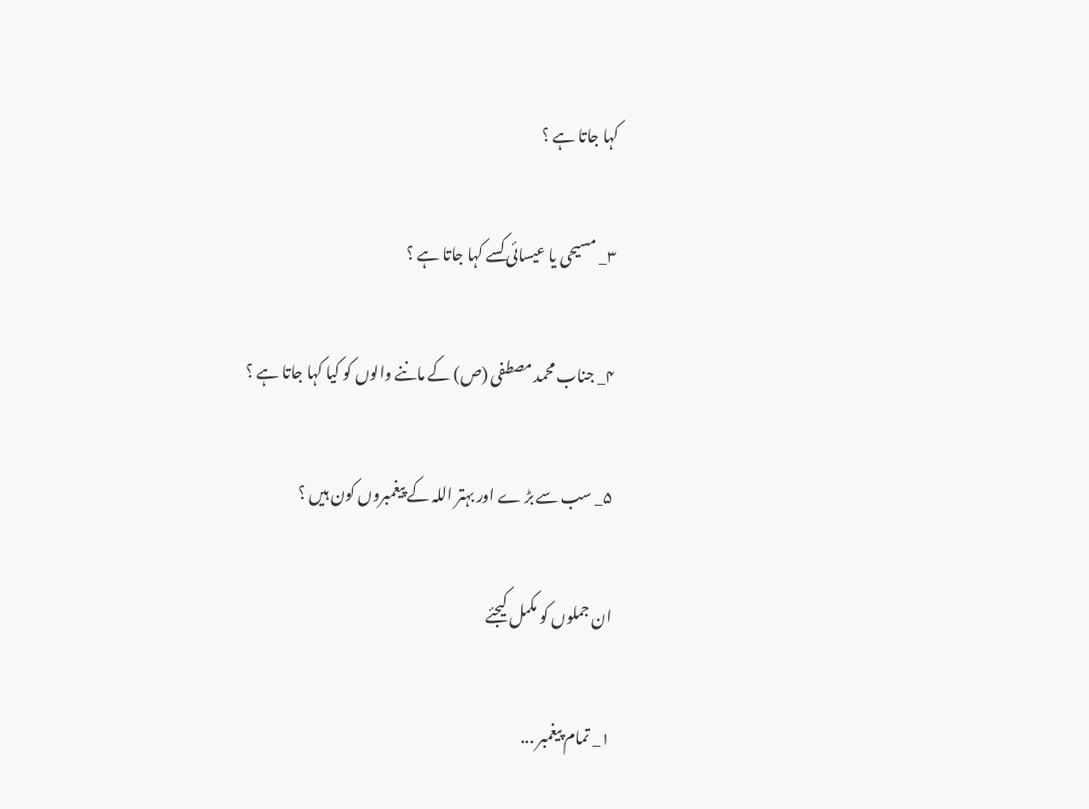کہا جاتا ہے ؟

۳_ مسیحی یا عیسائی کسے کہا جاتا ہے ؟

۴_ جناب محمد مصطفی (ص) کے ماننے والوں کو کیا کہا جاتا ہے ؟

۵_ سب سے بڑ ے اور بہتر اللہ کے پیغمبروں کون ہیں ؟

ان جملوں کو مکمل کیجئے

۱_ تمام پیغمبر ...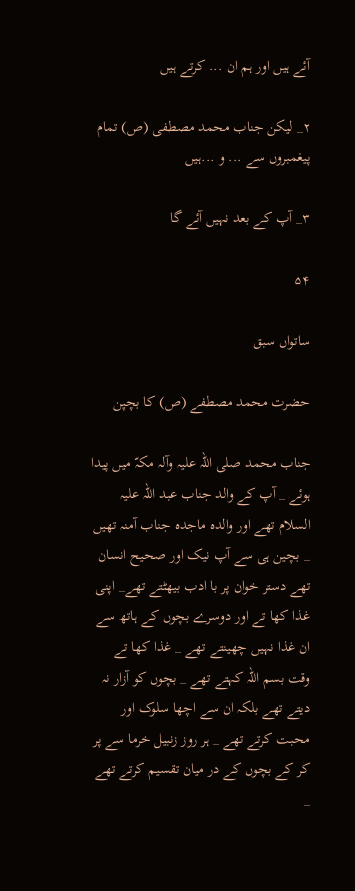آئے ہیں اور ہم ان ... کرتے ہیں

۲_ لیکن جناب محمد مصطفی (ص) تمام پیغمبروں سے ... و ...ہیں

۳_ آپ کے بعد نہیں آئے گا

۵۴

ساتواں سبق

حضرت محمد مصطفے (ص) کا بچپن

جناب محمد صلی اللہ علیہ وآلہ مکہّ میں پیدا ہوئے _ آپ کے والد جناب عبد اللہ علیہ السلام تھے اور والدہ ماجدہ جناب آمنہ تھیں _ بچین ہی سے آپ نیک اور صحیح انسان تھے دستر خوان پر با ادب بیھٹتے تھے_ اپنی غذا کھا تے اور دوسرے بچوں کے ہاتھ سے ان غذا نہیں چھینتے تھے _ غذا کھا تے وقت بسم اللہ کہتے تھے _ بچوں کو آزار نہ دیتے تھے بلکہ ان سے اچھا سلوک اور محبت کرتے تھے _ ہر روز زنبیل خرما سے پر کر کے بچوں کے در میان تقسیم کرتے تھے _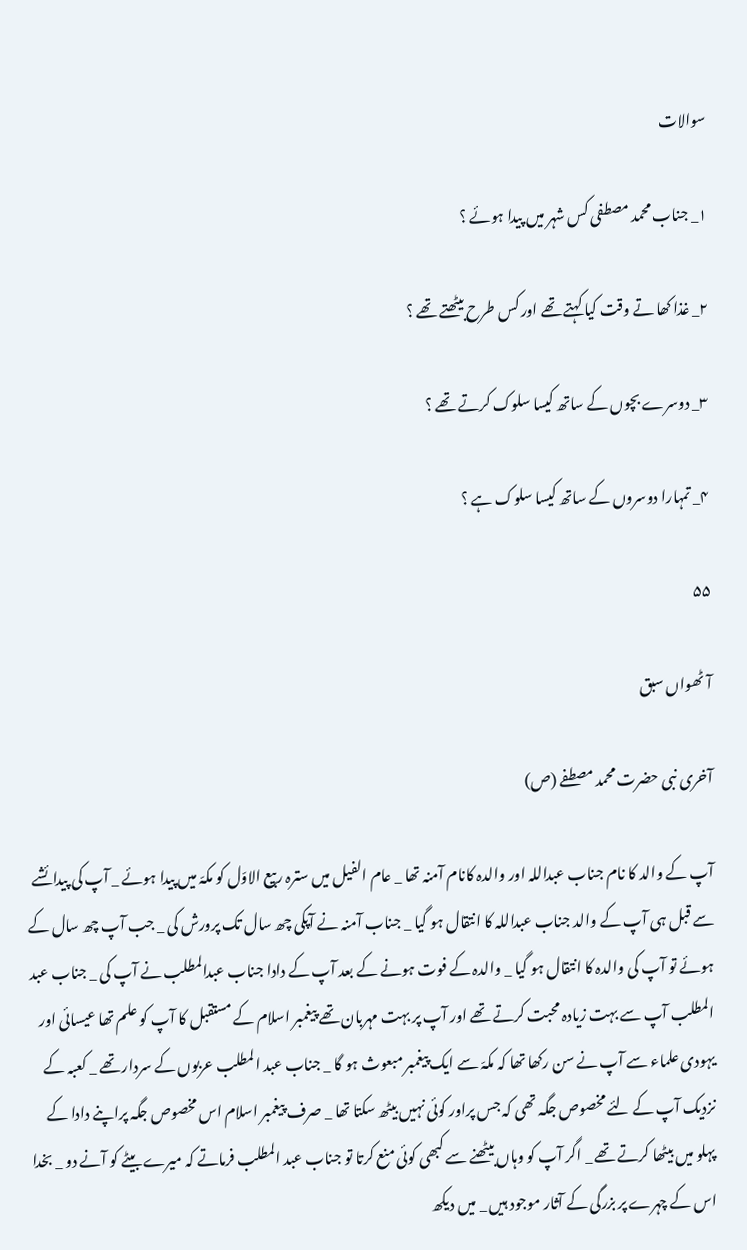سوالات

۱_ جناب محمد مصطفی کس شہر میں پیدا ہوئے ؟

۲_ غذا کھا تے وقت کیا کہتے تھے اور کس طرح بیٹھتے تھے ؟

۳_ دوسرے بچوں کے ساتھ کیسا سلوک کرتے تھے ؟

۴_ تمہارا دوسروں کے ساتھ کیسا سلوک ہے ؟

۵۵

آٹھواں سبق

آخری نبی حضرت محمد مصطفے (ص)

آپ کے والد کا نام جناب عبداللہ اور والدہ کانام آمنہ تھا _ عام الفیل میں سترہ ربیع الاوّل کو مکہّ میں پیدا ہوئے _ آپ کی پیدائشے سے قبل ہی آپ کے والد جناب عبداللہ کا انتقال ہو گیا _ جناب آمنہ نے آپکی چھ سال تک پرورش کی _ جب آپ چھ سال کے ہوئے تو آپ کی والدہ کا انتقال ہو گیا _ والدہ کے فوت ہونے کے بعد آپ کے دادا جناب عبدالمطلب نے آپ کی _ جناب عبد المطلب آپ سے بہت زیادہ محبت کرتے تھے اور آپ پر بہت مہربان تھے پیغمبر اسلام کے مستقبل کا آپ کو علم تھا عیسائی اور یہودی علماء سے آپ نے سن رکھا تھا کہ مکہّ سے ایک پیغمبر مبعوث ہو گا _ جناب عبد المطلب عربوں کے سردار تھے _ کعبہ کے نزدیک آپ کے لئے مخصوص جگہ تھی کہ جس پراور کوئی نہیں بیٹھ سکتا تھا _ صرف پیغمبر اسلام اس مخصوص جگہ پراپنے دادا کے پہلو میں بیٹھا کرتے تھے _ اگر آپ کو وہاں بیٹھنے سے کبھی کوئی منع کرتا تو جناب عبد المطلب فرماتے کہ میرے بیٹے کو آنے دو _ بخدا اس کے چہرے پر بزرگی کے آثار موجود ہیں _ میں دیکھ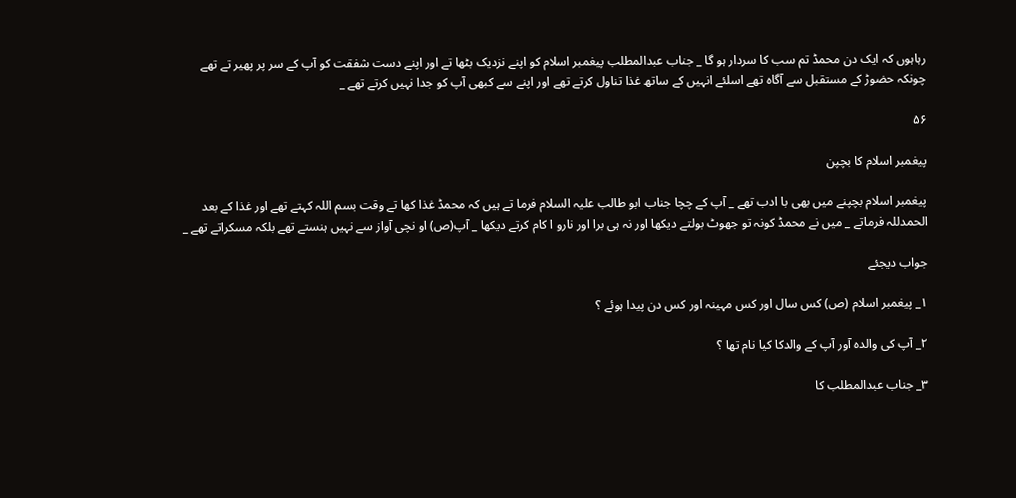رہاہوں کہ ایک دن محمڈ تم سب کا سردار ہو گا _ جناب عبدالمطلب پیغمبر اسلام کو اپنے نزدیک بٹھا تے اور اپنے دست شفقت کو آپ کے سر پر پھیر تے تھے چونکہ حضوڑ کے مستقبل سے آگاہ تھے اسلئے انہیں کے ساتھ غذا تناول کرتے تھے اور اپنے سے کبھی آپ کو جدا نہیں کرتے تھے _

۵۶

پیغمبر اسلام کا بچپن

پیغمبر اسلام بچپنے میں بھی با ادب تھے _ آپ کے چچا جناب ابو طالب علیہ السلام فرما تے ہیں کہ محمڈ غذا کھا تے وقت بسم اللہ کہتے تھے اور غذا کے بعد الحمدللہ فرماتے _ میں نے محمڈ کونہ تو جھوٹ بولتے دیکھا اور نہ ہی برا اور نارو ا کام کرتے دیکھا _ آپ(ص) او نچی آواز سے نہیں ہنستے تھے بلکہ مسکراتے تھے _

جواب دیجئے

۱_ پیغمبر اسلام (ص) کس سال اور کس مہینہ اور کس دن پیدا ہوئے ؟

۲_ آپ کی والدہ آور آپ کے والدکا کیا نام تھا ؟

۳_ جناب عبدالمطلب کا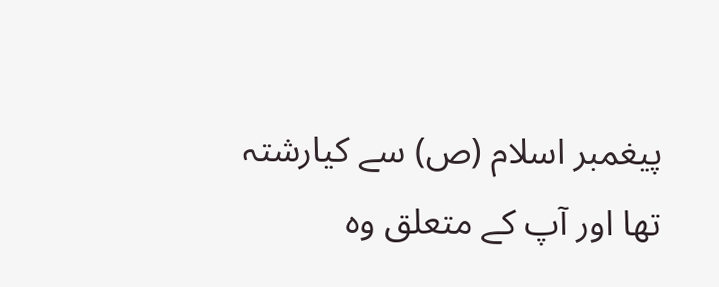پیغمبر اسلام (ص) سے کیارشتہ تھا اور آپ کے متعلق وہ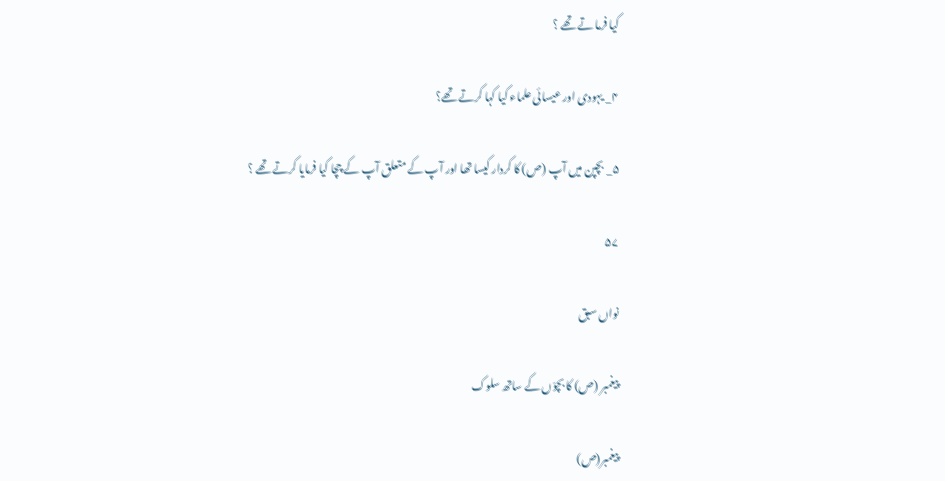کیا فرما تے تھے ؟

۴_ یہودی اور عیسائی علماء کیا کہا کرتے تھے؟

۵_ بچپن میں آپ (ص) کا کردار کیسا تھا اور آپ کے متعلق آپ کے چچا کیا فرمایا کرتے تھے ؟

۵۷

نواں سبق

پیغمبر (ص) کا بچوّں کے ساتھ سلوک

پیغمبر(ص)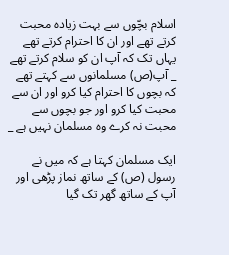اسلام بچّوں سے بہت زیادہ محبت کرتے تھے اور ان کا احترام کرتے تھے یہاں تک کہ آپ ان کو سلام کرتے تھے _ آپ(ص) مسلمانوں سے کہتے تھے کہ بچوں کا احترام کیا کرو اور ان سے محبت کیا کرو اور جو بچوں سے محبت نہ کرے وہ مسلمان نہیں ہے _

ایک مسلمان کہتا ہے کہ میں نے رسول (ص) کے ساتھ نماز پڑھی اور آپ کے ساتھ گھر تک گیا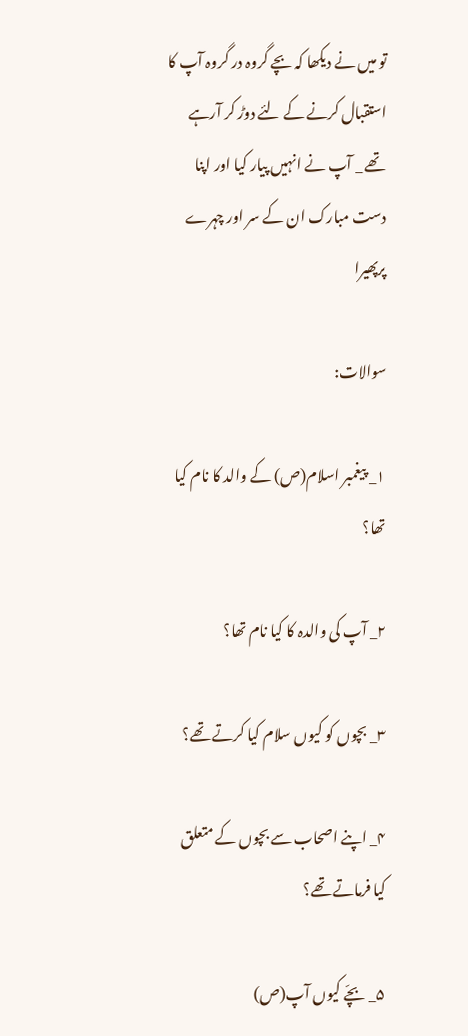تو میں نے دیکھا کہ بچے گروہ در گروہ آپ کا استقبال کرنے کے لئے دوڑ کر آرہے تھے _ آپ نے انہیں پیار کیا اور اپنا دست مبارک ان کے سر اور چہرے پرپھیرا

سوالات:

۱_ پیغمبر اسلام(ص) کے والد کا نام کیا تھا؟

۲_ آپ کی والدہ کا کیا نام تھا؟

۳_ بچوں کو کیوں سلام کیا کرتے تھے؟

۴_ اپنے اصحاب سے بچوں کے متعلق کیا فرماتے تھے؟

۵_ بچّے کیوں آپ(ص)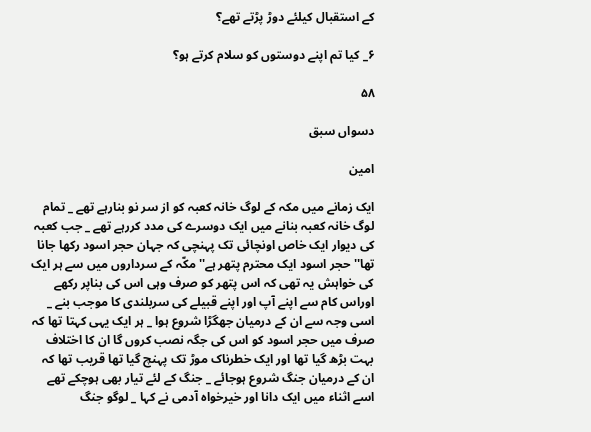کے استقبال کیلئے دوڑ پڑتے تھے؟

۶_ کیا تم اپنے دوستوں کو سلام کرتے ہو؟

۵۸

دسواں سبق

امین

ایک زمانے میں مکہ کے لوگ خانہ کعبہ کو از سر نو بنارہے تھے _ تمام لوگ خانہ کعبہ بنانے میں ایک دوسرے کی مدد کررہے تھے _ جب کعبہ کی دیوار ایک خاص اونچائی تک پہنچی کہ جہان حجر اسود رکھا جانا تھا'' حجر اسود ایک محترم پتھر ہے'' مكّہ کے سرداروں میں سے ہر ایک کی خواہش یہ تھی کہ اس پتھر کو صرف وہی اس کی بناپر رکھے اوراس کام سے اپنے آپ اور اپنے قبیلے کی سربلندی کا موجب بنے _ اسی وجہ سے ان کے درمیان جھگڑا شروع ہوا _ ہر ایک یہی کہتا تھا کہ صرف میں حجر اسود کو اس کی جگہ نصب کروں گا ان کا اختلاف بہت بڑھ گیا تھا اور ایک خطرناک موڑ تک پہنچ گیا تھا قریب تھا کہ ان کے درمیان جنگ شروع ہوجائے _ جنگ کے لئے تیار بھی ہوچکے تھے اسے اثناء میں ایک دانا اور خیرخواہ آدمی نے کہا _ لوگو جنگ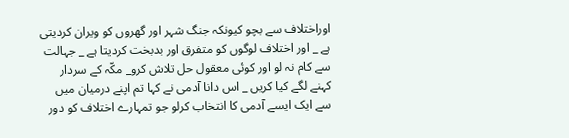اوراختلاف سے بچو کیونکہ جنگ شہر اور گھروں کو ویران کردیتی ہے _ اور اختلاف لوگوں کو متفرق اور بدبخت کردیتا ہے _ جہالت سے کام نہ لو اور کوئی معقول حل تلاش کرو_ مكّہ کے سردار کہنے لگے کیا کریں _ اس دانا آدمی نے کہا تم اپنے درمیان میں سے ایک ایسے آدمی کا انتخاب کرلو جو تمہارے اختلاف کو دور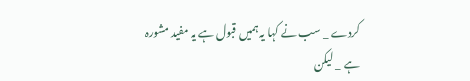کردے _ سب نے کہا یہ ہمیں قبول ہے یہ مفید مشورہ ہے _ لیکن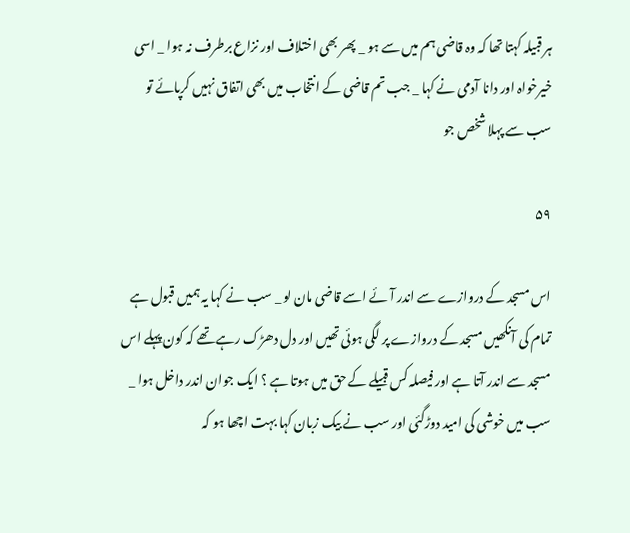ہر قبیلہ کہتا تھا کہ وہ قاضی ہم میں سے ہو _ پھر بھی اختلاف اور نزاع برطرف نہ ہوا _ اسی خیرخواہ اور دانا آدمی نے کہا _ جب تم قاضی کے انتخاب میں بھی اتفاق نہیں کرپائے تو سب سے پہلا شخص جو

۵۹

اس مسجد کے دروازے سے اندر آئے اسے قاضی مان لو _ سب نے کہا یہ ہمیں قبول ہے تمام کی آنکھیں مسجد کے دروازے پر لگی ہوئی تھیں اور دل دھڑک رہے تھے کہ کون پہلے اس مسجد سے اندر آتا ہے اور فیصلہ کس قبیلے کے حق میں ہوتا ہے ؟ ایک جوان اندر داخل ہوا _ سب میں خوشی کی امید دوڑگئی اور سب نے بیک زبان کہا بہت اچھا ہو کہ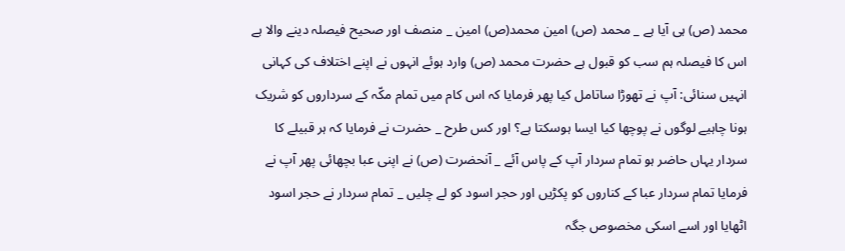محمد (ص) ہی آیا ہے _ محمد (ص) امین محمد(ص) امین _ منصف اور صحیح فیصلہ دینے والا ہے اس کا فیصلہ ہم سب کو قبول ہے حضرت محمد (ص) وارد ہوئے انہوں نے اپنے اختلاف کی کہانی انہیں سنائی: آپ نے تھوڑا ساتامل کیا پھر فرمایا کہ اس کام میں تمام مكّہ کے سرداروں کو شریک ہونا چاہیے لوگوں نے پوچھا کیا ایسا ہوسکتا ہے؟ اور کس طرح _ حضرت نے فرمایا کہ ہر قبیلے کا سردار یہاں حاضر ہو تمام سردار آپ کے پاس آئے _ آنحضرت (ص) نے اپنی عبا بچھائی پھر آپ نے فرمایا تمام سردار عبا کے کناروں کو پکڑیں اور حجر اسود کو لے چلیں _ تمام سردار نے حجر اسود اٹھایا اور اسے اسکی مخصوص جگہ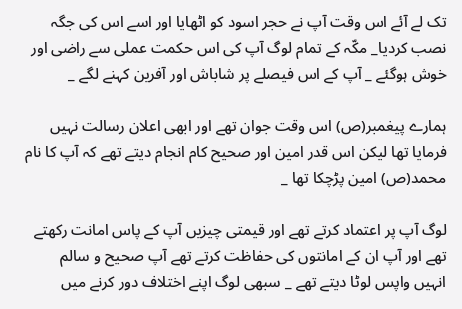تک لے آئے اس وقت آپ نے حجر اسود کو اٹھایا اور اسے اس کی جگہ نصب کردیا_ مكّہ کے تمام لوگ آپ کی اس حکمت عملی سے راضی اور خوش ہوگئے _ آپ کے اس فیصلے پر شاباش اور آفرین کہنے لگے _

ہمارے پیغمبر(ص) اس وقت جوان تھے اور ابھی اعلان رسالت نہیں فرمایا تھا لیکن اس قدر امین اور صحیح کام انجام دیتے تھے کہ آپ کا نام محمد(ص) امین پڑچکا تھا _

لوگ آپ پر اعتماد کرتے تھے اور قیمتی چیزیں آپ کے پاس امانت رکھتے تھے اور آپ ان کے امانتوں کی حفاظت کرتے تھے آپ صحیح و سالم انہیں واپس لوٹا دیتے تھے _ سبھی لوگ اپنے اختلاف دور کرنے میں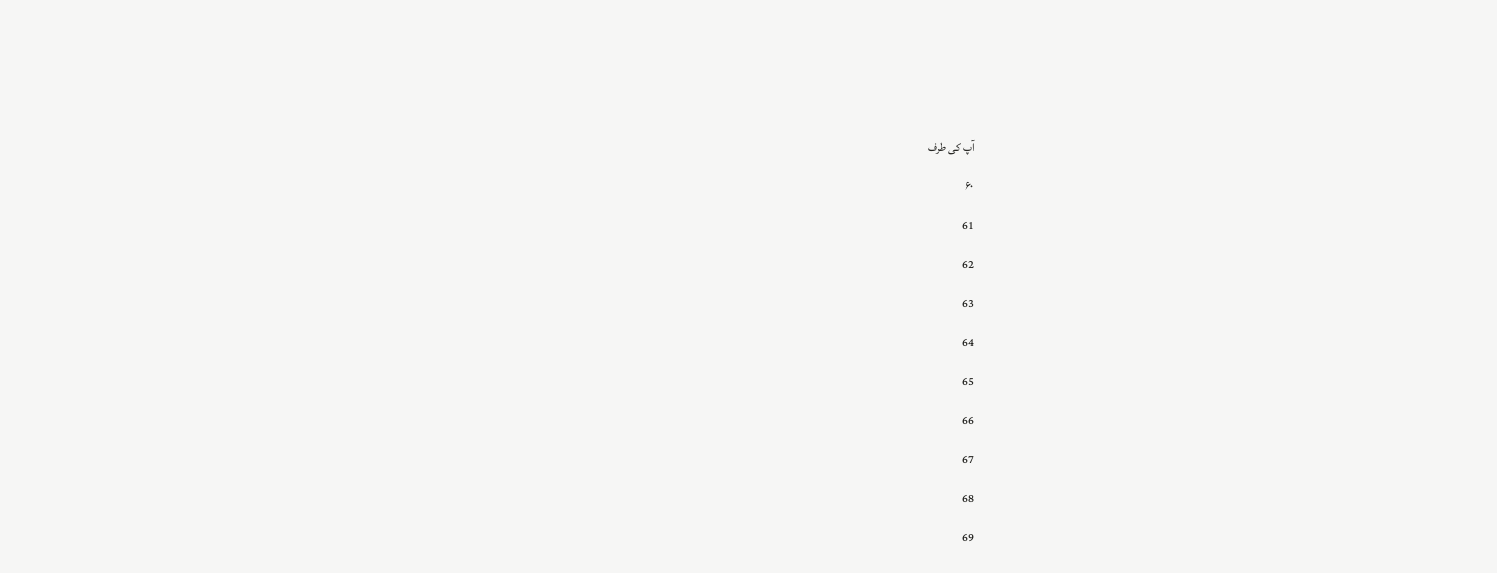آپ کی طرف

۶۰

61

62

63

64

65

66

67

68

69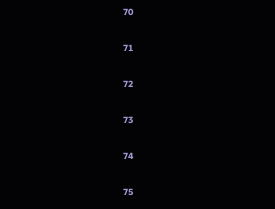70

71

72

73

74

75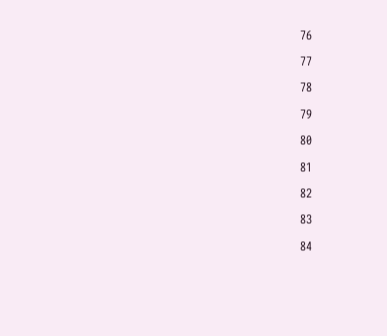76

77

78

79

80

81

82

83

84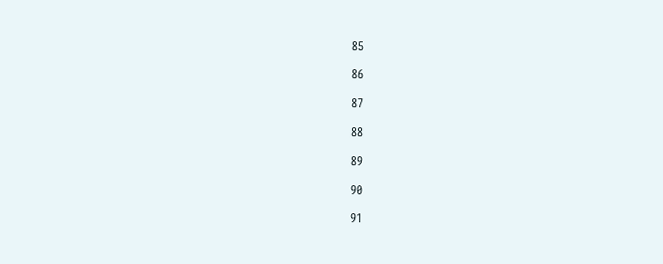85

86

87

88

89

90

91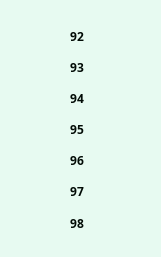92

93

94

95

96

97

98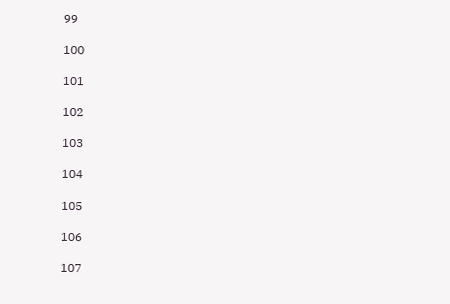99

100

101

102

103

104

105

106

107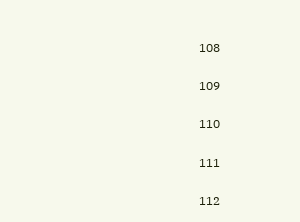108

109

110

111

112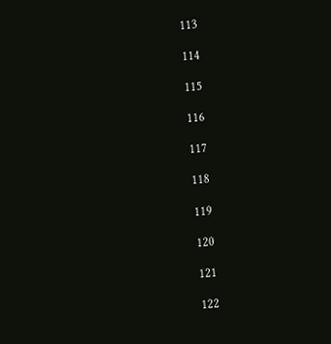113

114

115

116

117

118

119

120

121

122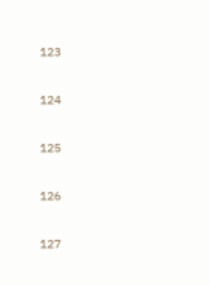123

124

125

126

127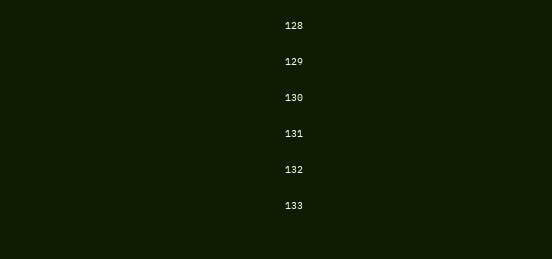128

129

130

131

132

133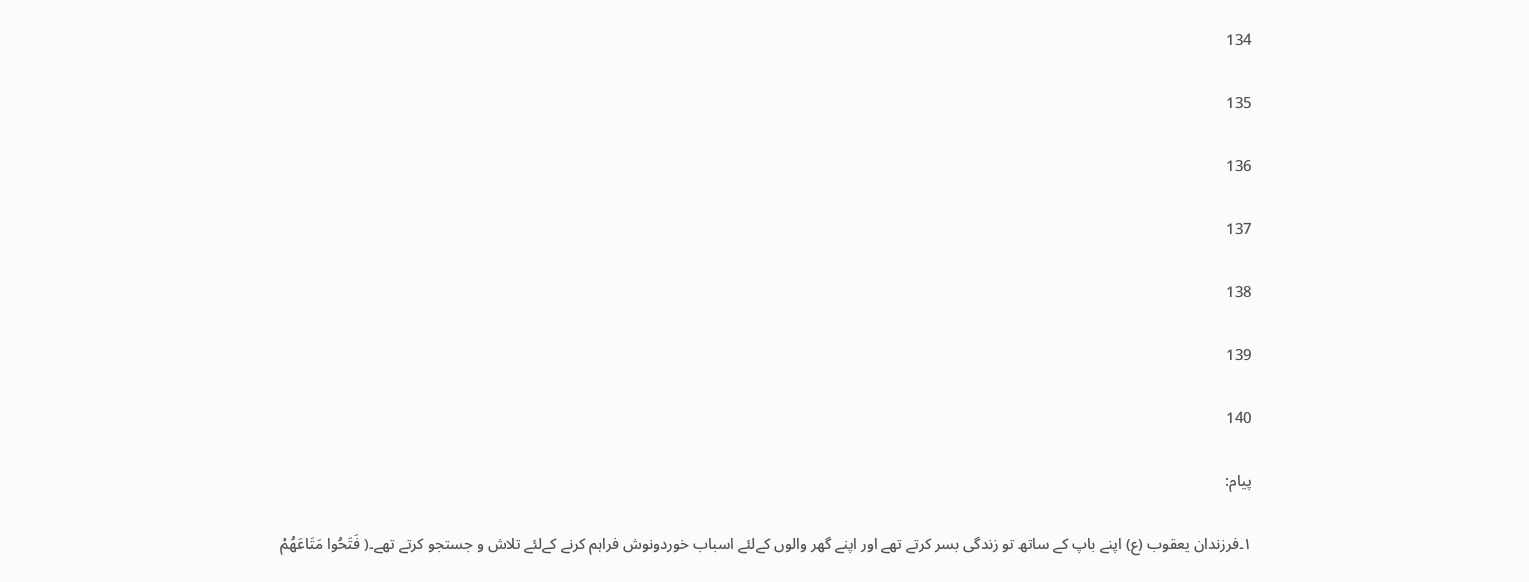134

135

136

137

138

139

140

پیام:

۱۔فرزندان یعقوب (ع) اپنے باپ کے ساتھ تو زندگی بسر کرتے تھے اور اپنے گھر والوں کےلئے اسباب خوردونوش فراہم کرنے کےلئے تلاش و جستجو کرتے تھے۔( فَتَحُوا مَتَاعَهُمْ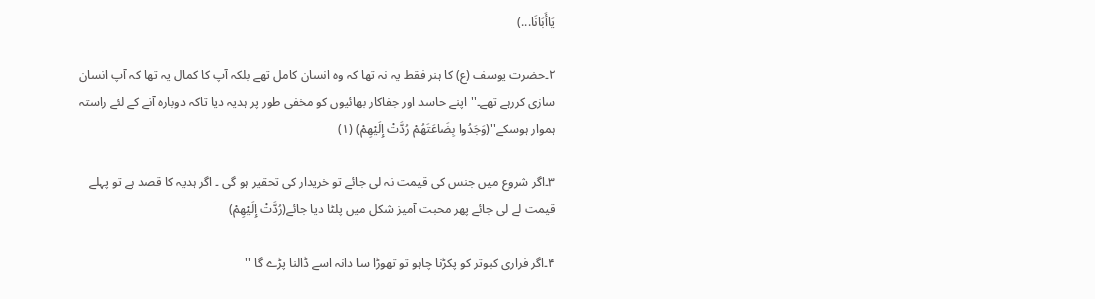یَاأَبَانَا...)

۲۔حضرت یوسف (ع) کا ہنر فقط یہ نہ تھا کہ وہ انسان کامل تھے بلکہ آپ کا کمال یہ تھا کہ آپ انسان سازی کررہے تھے۔''اپنے حاسد اور جفاکار بھائیوں کو مخفی طور پر ہدیہ دیا تاکہ دوبارہ آنے کے لئے راستہ ہموار ہوسکے''(وَجَدُوا بِضَاعَتَهُمْ رُدَّتْ إِلَیْهِمْ) (۱)

۳۔اگر شروع میں جنس کی قیمت نہ لی جائے تو خریدار کی تحقیر ہو گی ۔ اگر ہدیہ کا قصد ہے تو پہلے قیمت لے لی جائے پھر محبت آمیز شکل میں پلٹا دیا جائے(رُدَّتْ إِلَیْهِمْ)

۴۔اگر فراری کبوتر کو پکڑنا چاہو تو تھوڑا سا دانہ اسے ڈالنا پڑے گا ''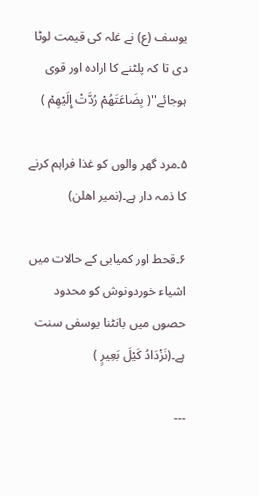یوسف (ع) نے غلہ کی قیمت لوٹا دی تا کہ پلٹنے کا ارادہ اور قوی ہوجائے''( بِضَاعَتَهُمْ رُدَّتْ إِلَیْهِمْ )

۵۔مرد گھر والوں کو غذا فراہم کرنے کا ذمہ دار ہے۔(نمیر اهلن)

۶۔قحط اور کمیابی کے حالات میں اشیاء خوردونوش کو محدود حصوں میں بانٹنا یوسفی سنت ہے۔(نَزْدَادُ کَیْلَ بَعِیرٍ )

---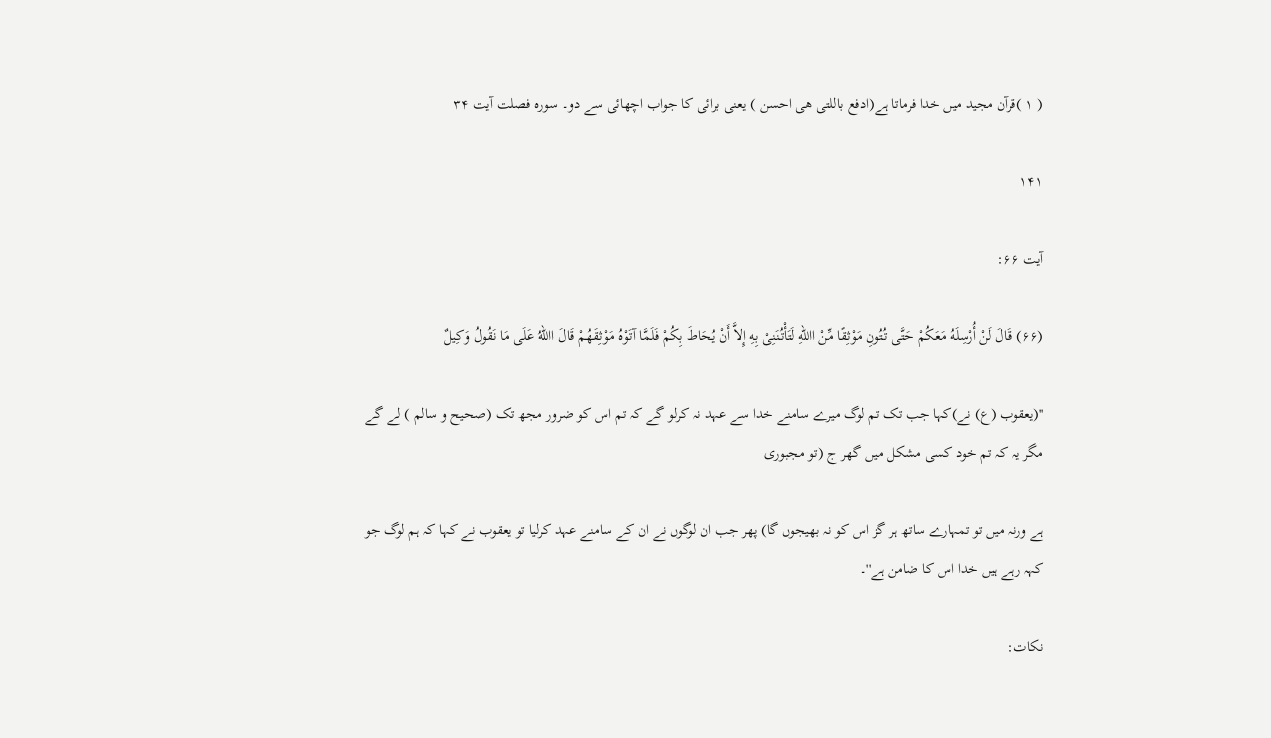( ۱ )قرآن مجید میں خدا فرماتا ہے(ادفع باللتی هی احسن ) یعنی برائی کا جواب اچھائی سے دو۔ سورہ فصلت آیت ۳۴

۱۴۱

آیت ۶۶:

(۶۶) قَالَ لَنْ أُرْسِلَهُ مَعَکُمْ حَتَّی تُتُونِ مَوْثِقًا مِّنْ االلهِ لَتَأْتُنَنِیْ بِهِ إِلاَّ أَنْ یُحَاطَ بِکُمْ فَلَمَّا آتَوْهُ مَوْثِقَهُمْ قَالَ االلهُ عَلَی مَا نَقُولُ وَکِیلٌ

''(یعقوب (ع) نے)کہا جب تک تم لوگ میرے سامنے خدا سے عہد نہ کرلو گے کہ تم اس کو ضرور مجھ تک (صحیح و سالم ) لے گے مگر یہ کہ تم خود کسی مشکل میں گھر ج (تو مجبوری

ہے ورنہ میں تو تمہارے ساتھ ہر گز اس کو نہ بھیجوں گا) پھر جب ان لوگوں نے ان کے سامنے عہد کرلیا تو یعقوب نے کہا کہ ہم لوگ جو کہہ رہے ہیں خدا اس کا ضامن ہے''۔

نکات: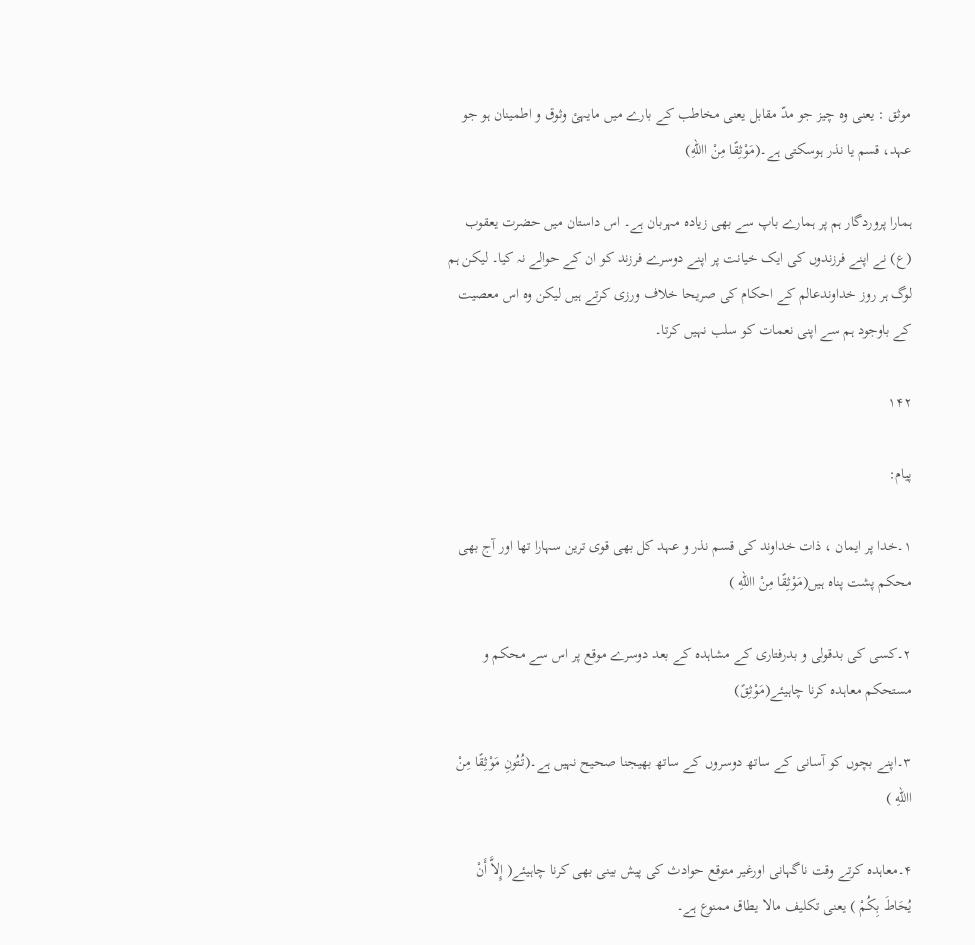موثق : یعنی وہ چیز جو مدّ مقابل یعنی مخاطب کے بارے میں مایہئ وثوق و اطمینان ہو جو عہد، قسم یا نذر ہوسکتی ہے۔(مَوْثِقًا مِنْ االلهِ)

ہمارا پروردگار ہم پر ہمارے باپ سے بھی زیادہ مہربان ہے۔ اس داستان میں حضرت یعقوب (ع) نے اپنے فرزندوں کی ایک خیانت پر اپنے دوسرے فرزند کو ان کے حوالے نہ کیا۔ لیکن ہم لوگ ہر روز خداوندعالم کے احکام کی صریحا خلاف ورزی کرتے ہیں لیکن وہ اس معصیت کے باوجود ہم سے اپنی نعمات کو سلب نہیں کرتا۔

۱۴۲

پیام:

۱۔خدا پر ایمان ، ذات خداوند کی قسم نذر و عہد کل بھی قوی ترین سہارا تھا اور آج بھی محکم پشت پناہ ہیں(مَوْثِقًا مِنْ االلهِ )

۲۔کسی کی بدقولی و بدرفتاری کے مشاہدہ کے بعد دوسرے موقع پر اس سے محکم و مستحکم معاہدہ کرنا چاہیئے(مَوْثِقً)

۳۔اپنے بچوں کو آسانی کے ساتھ دوسروں کے ساتھ بھیجنا صحیح نہیں ہے۔(تُتُونِ مَوْثِقًا مِنْ االلهِ )

۴۔معاہدہ کرتے وقت ناگہانی اورغیر متوقع حوادث کی پیش بینی بھی کرنا چاہیئے( إِلاَّ أَنْ یُحَاطَ بِکُمْ ) یعنی تکلیف مالا یطاق ممنوع ہے۔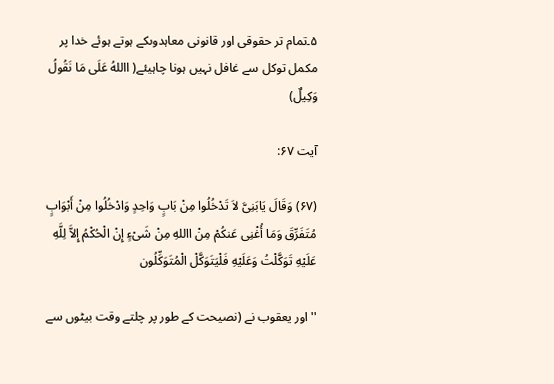۵۔تمام تر حقوقی اور قانونی معاہدوںکے ہوتے ہوئے خدا پر مکمل توکل سے غافل نہیں ہونا چاہیئے( االلهُ عَلَی مَا نَقُولُ وَکِیلٌ)

آیت ۶۷:

(۶۷) وَقَالَ یَابَنِیَّ لاَ تَدْخُلُوا مِنْ بَابٍ وَاحِدٍ وَادْخُلُوا مِنْ أَبْوَابٍ مُتَفَرِّقَ وَمَا أُغْنِی عَنکُمْ مِنْ االلهِ مِنْ شَیْءٍ إِنْ الْحُکْمُ إِلاَّ لِلَّهِ عَلَیْهِ تَوَکَّلْتُ وَعَلَیْهِ فَلْیَتَوَکَّلْ الْمُتَوَکِّلُون

''اور یعقوب نے (نصیحت کے طور پر چلتے وقت بیٹوں سے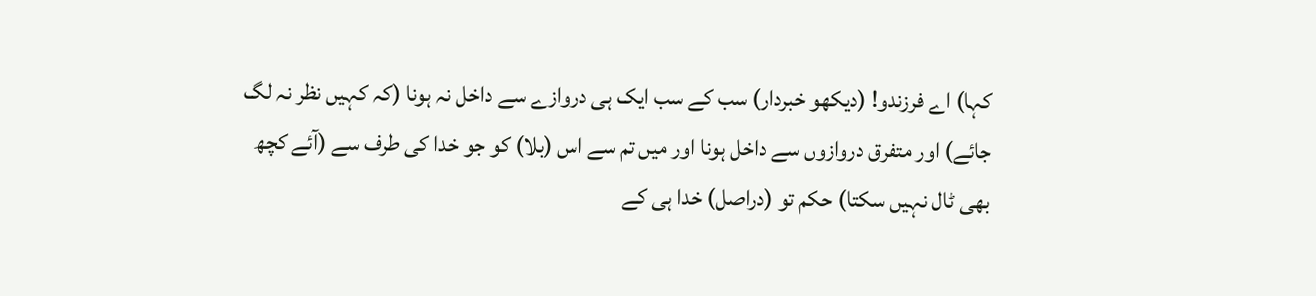کہا) اے فرزندو! (دیکھو خبردار) سب کے سب ایک ہی دروازے سے داخل نہ ہونا (کہ کہیں نظر نہ لگ جائے) اور متفرق دروازوں سے داخل ہونا اور میں تم سے اس (بلا) کو جو خدا کی طرف سے (آئے کچھ بھی ٹال نہیں سکتا) حکم تو (دراصل) خدا ہی کے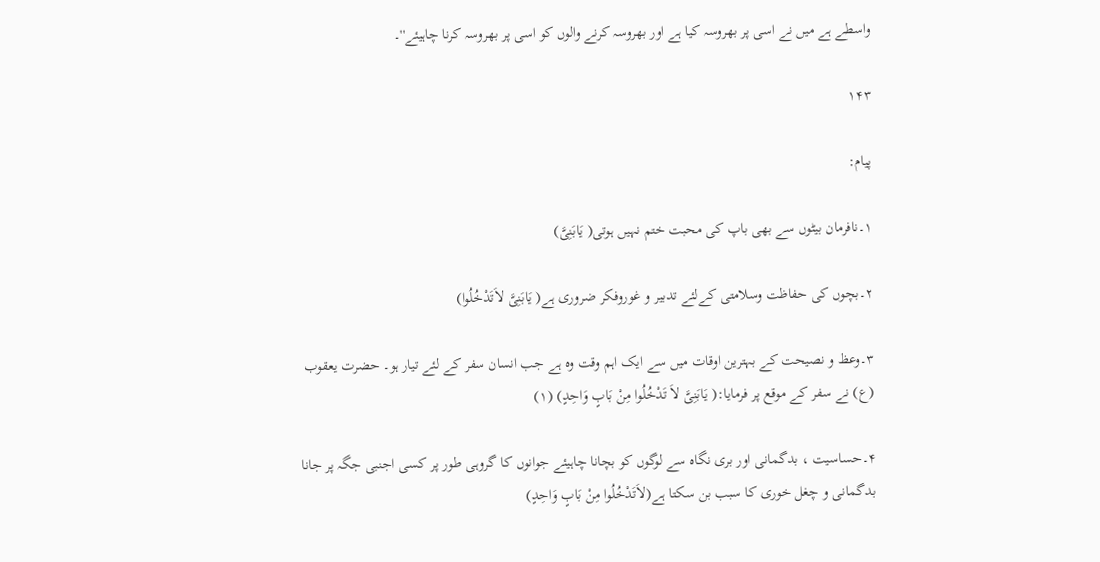واسطے ہے میں نے اسی پر بھروسہ کیا ہے اور بھروسہ کرنے والوں کو اسی پر بھروسہ کرنا چاہیئے''۔

۱۴۳

پیام:

۱۔نافرمان بیٹوں سے بھی باپ کی محبت ختم نہیں ہوتی( یَابَنِیَّ)

۲۔بچوں کی حفاظت وسلامتی کےلئے تدبیر و غوروفکر ضروری ہے( یَابَنِیَّ لاَتَدْخُلُوا)

۳۔وعظ و نصیحت کے بہترین اوقات میں سے ایک اہم وقت وہ ہے جب انسان سفر کے لئے تیار ہو۔ حضرت یعقوب (ع) نے سفر کے موقع پر فرمایا:( یَابَنِیَّ لاَ تَدْخُلُوا مِنْ بَابٍ وَاحِدٍ) (۱)

۴۔حساسیت ، بدگمانی اور بری نگاہ سے لوگوں کو بچانا چاہیئے جوانوں کا گروہی طور پر کسی اجنبی جگہ پر جانا بدگمانی و چغل خوری کا سبب بن سکتا ہے(لاَتَدْخُلُوا مِنْ بَابٍ وَاحِدٍ)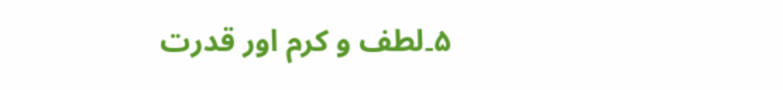۵۔لطف و کرم اور قدرت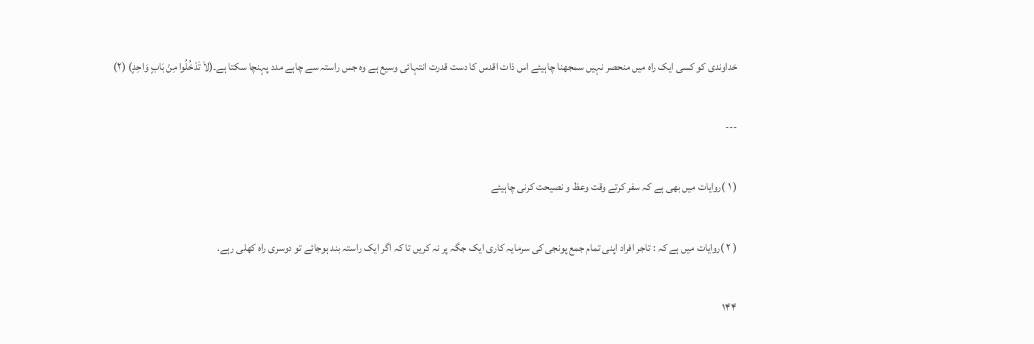خداوندی کو کسی ایک راہ میں منحصر نہیں سمجھنا چاہیئے اس ذات اقدس کا دست قدرت انتہائی وسیع ہے وہ جس راستہ سے چاہے مدد پہنچا سکتا ہے۔(لاَ تَدْخُلُوا مِنْ بَابٍ وَاحِدٍ) (۲)

---

( ۱ )روایات میں بھی ہے کہ سفر کرتے وقت وعظ و نصیحت کرنی چاہیئے

( ۲ )روایات میں ہے کہ : تاجر افراد اپنی تمام جمع پونجی کی سرمایہ کاری ایک جگہ پر نہ کریں تا کہ اگر ایک راستہ بند ہوجائے تو دوسری راہ کھلی رہے.

۱۴۴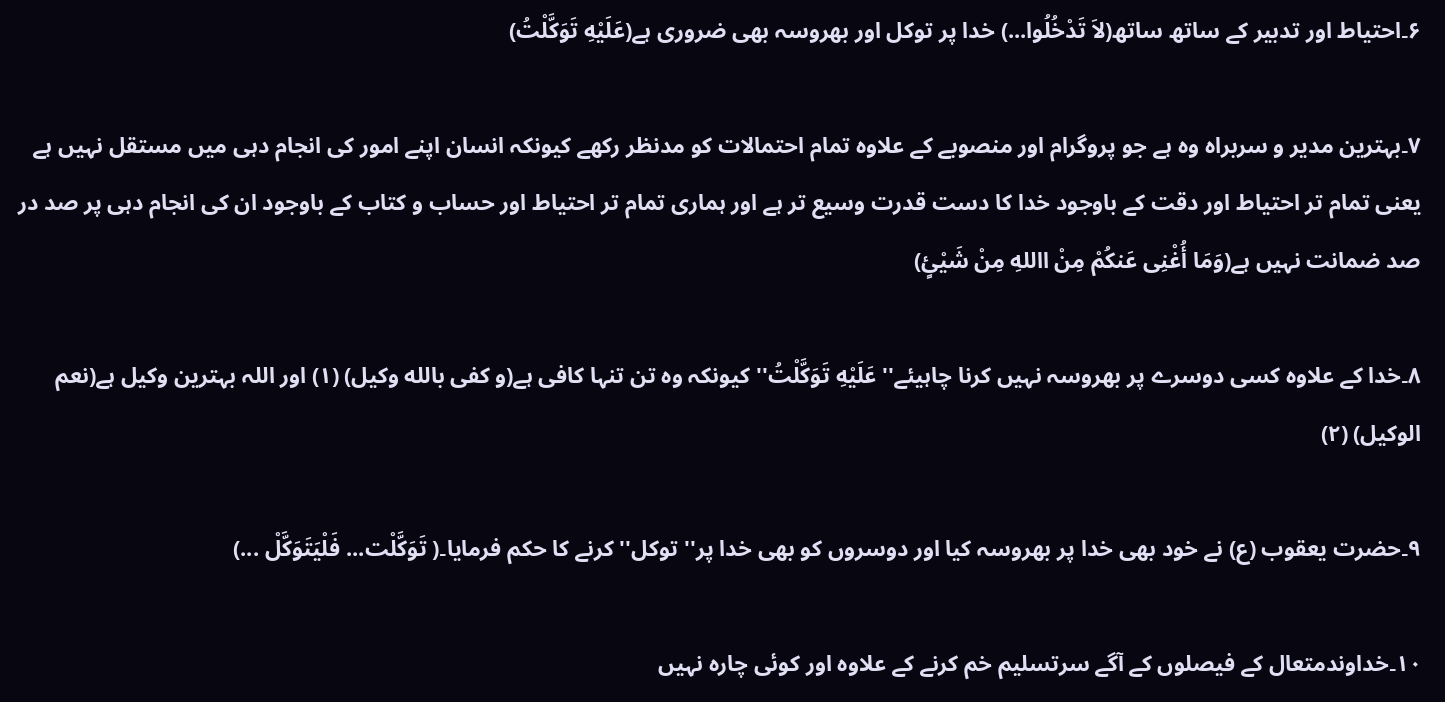۶۔احتیاط اور تدبیر کے ساتھ ساتھ(لاَ تَدْخُلُوا...) خدا پر توکل اور بھروسہ بھی ضروری ہے(عَلَیْهِ تَوَکَّلْتُ)

۷۔بہترین مدیر و سربراہ وہ ہے جو پروگرام اور منصوبے کے علاوہ تمام احتمالات کو مدنظر رکھے کیونکہ انسان اپنے امور کی انجام دہی میں مستقل نہیں ہے یعنی تمام تر احتیاط اور دقت کے باوجود خدا کا دست قدرت وسیع تر ہے اور ہماری تمام تر احتیاط اور حساب و کتاب کے باوجود ان کی انجام دہی پر صد در صد ضمانت نہیں ہے(وَمَا أُغْنِی عَنکُمْ مِنْ االلهِ مِنْ شَیْئٍ)

۸۔خدا کے علاوہ کسی دوسرے پر بھروسہ نہیں کرنا چاہیئے'' عَلَیْهِ تَوَکَّلْتُ'' کیونکہ وہ تن تنہا کافی ہے(و کفی بالله وکیل) (۱) اور اللہ بہترین وکیل ہے(نعم الوکیل) (۲)

۹۔حضرت یعقوب (ع) نے خود بھی خدا پر بھروسہ کیا اور دوسروں کو بھی خدا پر'' توکل'' کرنے کا حکم فرمایا۔( تَوَکَّلْت... فَلْیَتَوَکَّلْ ...)

۱۰۔خداوندمتعال کے فیصلوں کے آگے سرتسلیم خم کرنے کے علاوہ اور کوئی چارہ نہیں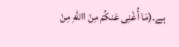ہے۔(مَا أُغْنِی عَنکُمْ مِنْ االلهِ مِنْ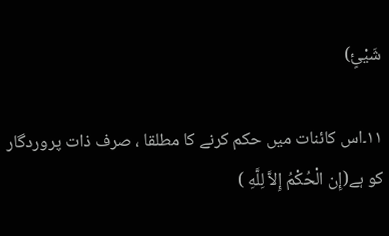شَیْئٍ)

۱۱۔اس کائنات میں حکم کرنے کا مطلقا ، صرف ذات پروردگار کو ہے(إِن الْحُکْمُ إِلاَّ لِلَّهِ )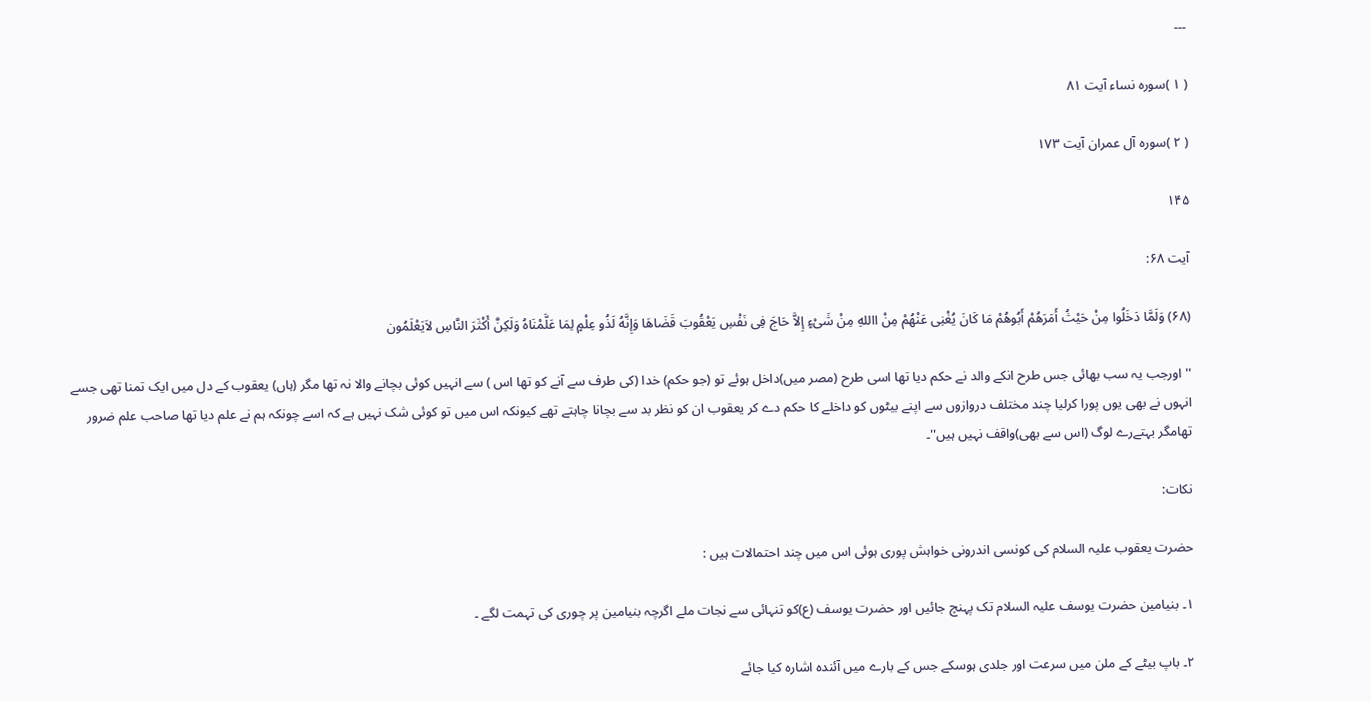---

( ۱ )سورہ نساء آیت ۸۱

( ۲ )سورہ آل عمران آیت ۱۷۳

۱۴۵

آیت ۶۸:

(۶۸) وَلَمَّا دَخَلُوا مِنْ حَیْثُ أَمَرَهُمْ أَبُوهُمْ مَا کَانَ یُغْنِی عَنْهُمْ مِنْ االلهِ مِنْ شَیْءٍ إِلاَّ حَاجَ فِی نَفْسِ یَعْقُوبَ قَضَاهَا وَإِنَّهُ لَذُو عِلْمٍ لِمَا عَلَّمْنَاهُ وَلَکِنَّ أَکْثَرَ النَّاسِ لاَیَعْلَمُون

''اورجب یہ سب بھائی جس طرح انکے والد نے حکم دیا تھا اسی طرح (مصر میں)داخل ہوئے تو (جو حکم) خدا (کی طرف سے آنے کو تھا اس ) سے انہیں کوئی بچانے والا نہ تھا مگر (ہاں) یعقوب کے دل میں ایک تمنا تھی جسے انہوں نے بھی یوں پورا کرلیا چند مختلف دروازوں سے اپنے بیٹوں کو داخلے کا حکم دے کر یعقوب ان کو نظر بد سے بچانا چاہتے تھے کیونکہ اس میں تو کوئی شک نہیں ہے کہ اسے چونکہ ہم نے علم دیا تھا صاحب علم ضرور تھامگر بہتےرے لوگ (اس سے بھی)واقف نہیں ہیں''۔

نکات:

حضرت یعقوب علیہ السلام کی کونسی اندرونی خواہش پوری ہوئی اس میں چند احتمالات ہیں :

۱۔ بنیامین حضرت یوسف علیہ السلام تک پہنچ جائیں اور حضرت یوسف (ع)کو تنہائی سے نجات ملے اگرچہ بنیامین پر چوری کی تہمت لگے ۔

۲۔ باپ بیٹے کے ملن میں سرعت اور جلدی ہوسکے جس کے بارے میں آئندہ اشارہ کیا جائے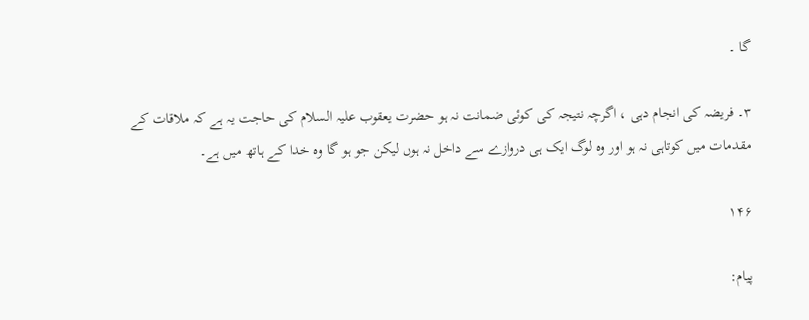گا ۔

۳۔ فریضہ کی انجام دہی ، اگرچہ نتیجہ کی کوئی ضمانت نہ ہو حضرت یعقوب علیہ السلام کی حاجت یہ ہے کہ ملاقات کے مقدمات میں کوتاہی نہ ہو اور وہ لوگ ایک ہی دروازے سے داخل نہ ہوں لیکن جو ہو گا وہ خدا کے ہاتھ میں ہے۔

۱۴۶

پیام: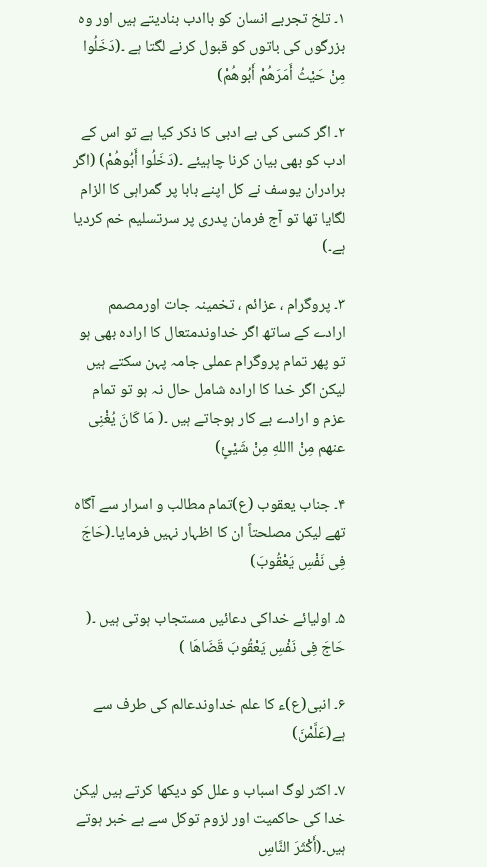۱۔ تلخ تجربے انسان کو باادب بنادیتے ہیں اور وہ بزرگوں کی باتوں کو قبول کرنے لگتا ہے ۔(دَخَلُوا مِنْ حَیْثُ أَمَرَهُمْ أَبُوهُمْ)

۲۔ اگر کسی کی بے ادبی کا ذکر کیا ہے تو اس کے ادب کو بھی بیان کرنا چاہیئے ۔(دَخَلُوا أَبُوهُمْ) (اگر برادران یوسف نے کل اپنے بابا پر گمراہی کا الزام لگایا تھا تو آج فرمان پدری پر سرتسلیم خم کردیا ہے۔)

۳۔ پروگرام ، عزائم ، تخمینہ جات اورمصمم ارادے کے ساتھ اگر خداوندمتعال کا ارادہ بھی ہو تو پھر تمام پروگرام عملی جامہ پہن سکتے ہیں لیکن اگر خدا کا ارادہ شامل حال نہ ہو تو تمام عزم و ارادے بے کار ہوجاتے ہیں ۔( مَا کَانَ یُغْنِی عنهم مِنْ االلهِ مِنْ شَیْئٍ)

۴۔ جناب یعقوب (ع)تمام مطالب و اسرار سے آگاہ تھے لیکن مصلحتاً ان کا اظہار نہیں فرمایا۔(حَاجَ فِی نَفْسِ یَعْقُوبَ)

۵۔ اولیائے خداکی دعائیں مستجاب ہوتی ہیں ۔( حَاجَ فِی نَفْسِ یَعْقُوبَ قَضَاهَا )

۶۔ انبی(ع)ء کا علم خداوندعالم کی طرف سے ہے(عَلَّمْنَ)

۷۔ اکثر لوگ اسباب و علل کو دیکھا کرتے ہیں لیکن خدا کی حاکمیت اور لزوم توکل سے بے خبر ہوتے ہیں۔(أَکْثَرَ النَّاسِ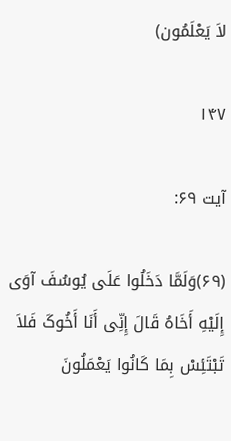لاَ یَعْلَمُون)

۱۴۷

آیت ۶۹:

(۶۹)وَلَمَّا دَخَلُوا عَلَی یُوسُفَ آوَی إِلَیْهِ أَخَاهُ قَالَ إِنِّی أَنَا أَخُوکَ فَلاَ تَبْتَئِسْ بِمَا کَانُوا یَعْمَلُونَ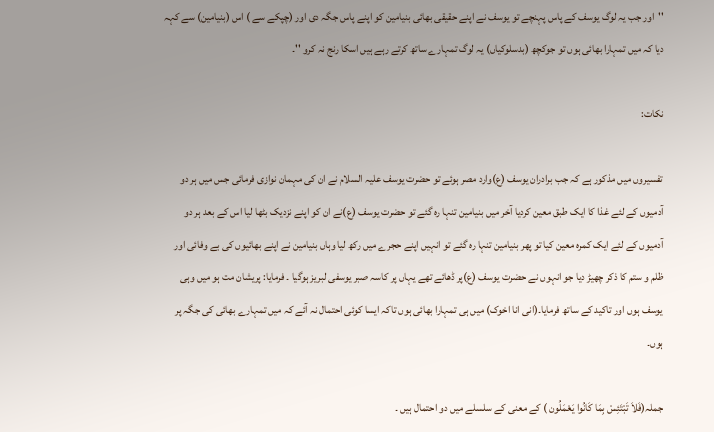''اور جب یہ لوگ یوسف کے پاس پہنچے تو یوسف نے اپنے حقیقی بھائی بنیامین کو اپنے پاس جگہ دی اور (چپکے سے ) اس (بنیامین) سے کہہ دیا کہ میں تمہارا بھائی ہوں تو جوکچھ (بدسلوکیاں) یہ لوگ تمہارے ساتھ کرتے رہے ہیں اسکا رنج نہ کرو ''۔

نکات:

تفسیروں میں مذکور ہے کہ جب برادران یوسف (ع)وارد مصر ہوئے تو حضرت یوسف علیہ السلام نے ان کی مہمان نوازی فرمائی جس میں ہر دو آدمیوں کے لئے غذا کا ایک طبق معین کردیا آخر میں بنیامین تنہا رہ گئے تو حضرت یوسف (ع)نے ان کو اپنے نزدیک بٹھا لیا اس کے بعد ہر دو آدمیوں کے لئے ایک کمرہ معین کیا تو پھر بنیامین تنہا رہ گئے تو انہیں اپنے حجرے میں رکھ لیا وہاں بنیامین نے اپنے بھائیوں کی بے وفائی اور ظلم و ستم کا ذکر چھیڑ دیا جو انہوں نے حضرت یوسف (ع)پر ڈھائے تھے یہاں پر کاسہ صبر یوسفی لبریز ہوگیا ۔ فرمایا: پریشان مت ہو میں وہی یوسف ہوں اور تاکید کے ساتھ فرمایا۔(انی انا اخوک) میں ہی تمہارا بھائی ہوں تاکہ ایسا کوئی احتمال نہ آئے کہ میں تمہارے بھائی کی جگہ پر ہوں۔

جملہ(فَلاَ تَبْتَئِسْ بِمَا کَانُوا یَعْمَلُون ) کے معنی کے سلسلے میں دو احتمال ہیں ۔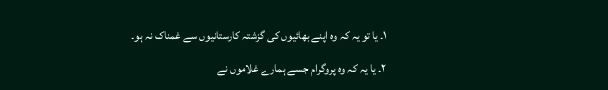۱۔ یا تو یہ کہ وہ اپنے بھائیوں کی گزشتہ کارستانیوں سے غمناک نہ ہو۔

۲۔ یا یہ کہ وہ پروگرام جسے ہمارے غلاموں نے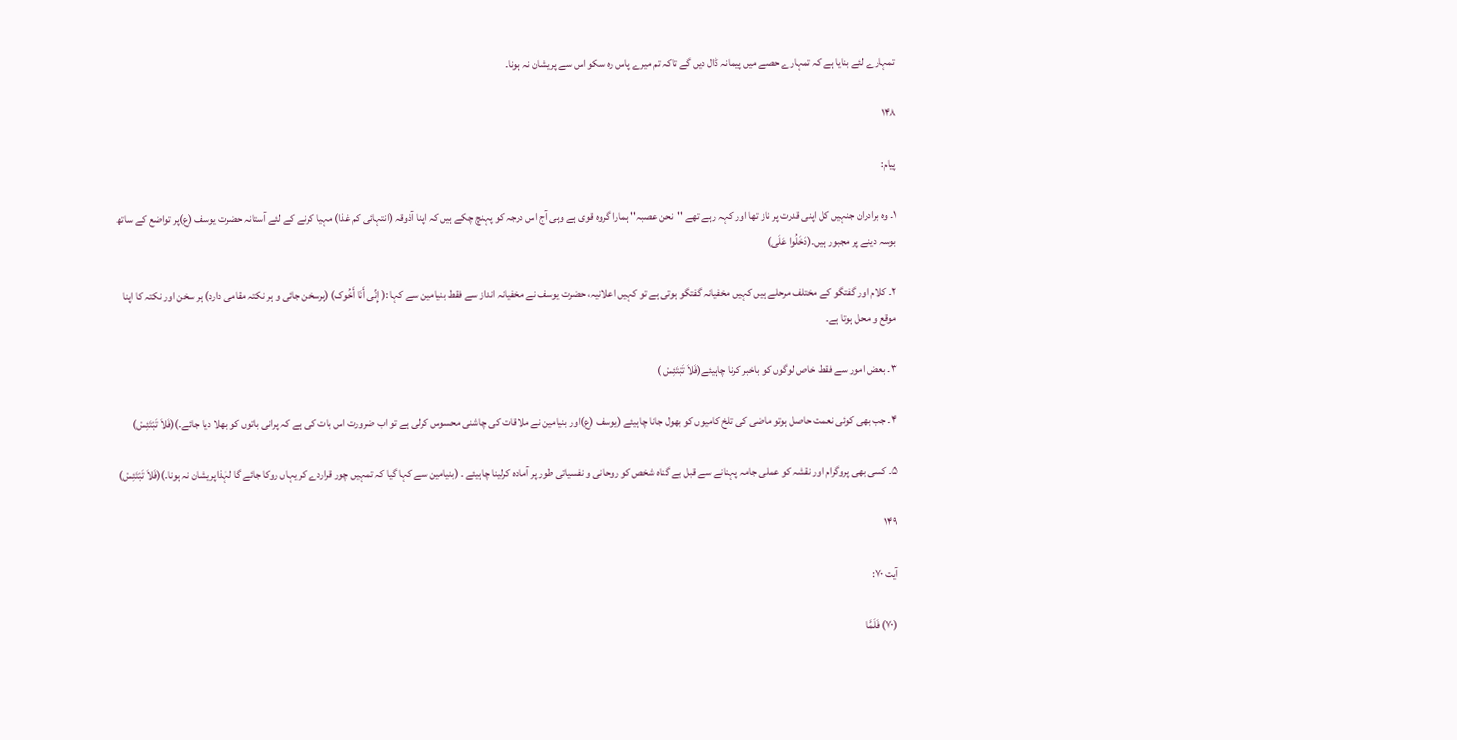تمہارے لئے بنایا ہے کہ تمہارے حصے میں پیمانہ ڈال دیں گے تاکہ تم میرے پاس رہ سکو اس سے پریشان نہ ہونا۔

۱۴۸

پیام:

۱۔ وہ برادران جنہیں کل اپنی قدرت پر ناز تھا اور کہہ رہے تھے ''نحن عصبہ'' ہمارا گروہ قوی ہے وہی آج اس درجہ کو پہنچ چکے ہیں کہ اپنا آذوقہ (انتہائی کم غذا) مہیا کرنے کے لئے آستانہ حضرت یوسف (ع)پر تواضع کے ساتھ بوسہ دینے پر مجبور ہیں۔(دَخَلُوا عَلَی)

۲۔ کلام اور گفتگو کے مختلف مرحلے ہیں کہیں مخفیانہ گفتگو ہوتی ہے تو کہیں اعلانیہ، حضرت یوسف نے مخفیانہ انداز سے فقط بنیامین سے کہا :( إِنِّی أَنَا أَخُوک) (ہرسخن جائی و ہر نکتہ مقامی دارد) ہر سخن اور نکتہ کا اپنا موقع و محل ہوتا ہے۔

۳۔ بعض امور سے فقط خاص لوگوں کو باخبر کرنا چاہیئے(فَلاَ تَبْتَئِسْ )

۴۔ جب بھی کوئی نعمت حاصل ہوتو ماضی کی تلخ کامیوں کو بھول جانا چاہیئے (یوسف (ع)اور بنیامین نے ملاقات کی چاشنی محسوس کرلی ہے تو اب ضرورت اس بات کی ہے کہ پرانی باتوں کو بھلا دیا جائے۔)(فَلاَ تَبْتَئِسْ)

۵۔ کسی بھی پروگرام اور نقشہ کو عملی جامہ پہنانے سے قبل بے گناہ شخص کو روحانی و نفسیاتی طور پر آمادہ کرلینا چاہیئے ۔ (بنیامین سے کہا گیا کہ تمہیں چور قراردے کر یہاں روکا جائے گا لہٰذاپریشان نہ ہونا۔)(فَلاَ تَبْتَئِسْ)

۱۴۹

آیت ۷۰:

(۷۰) فَلَمَّا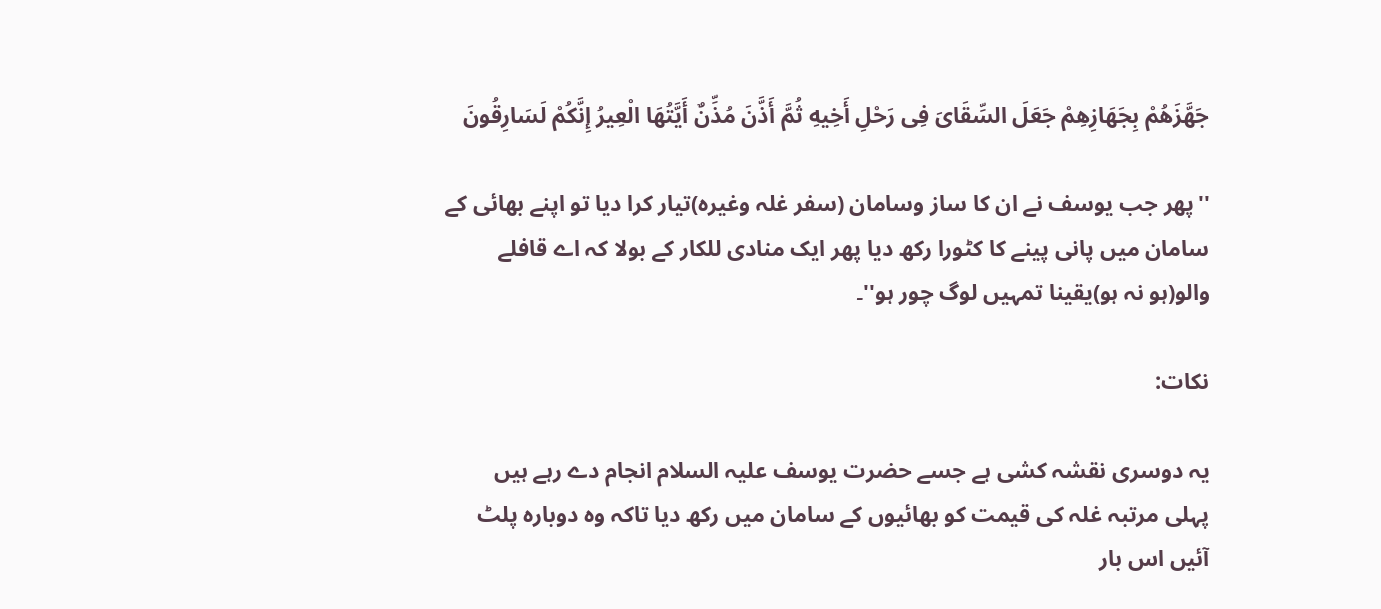جَهَّزَهُمْ بِجَهَازِهِمْ جَعَلَ السِّقَایَ فِی رَحْلِ أَخِیهِ ثُمَّ أَذَّنَ مُذِّنٌ أَیَّتُهَا الْعِیرُ إِنَّکُمْ لَسَارِقُونَ

''پھر جب یوسف نے ان کا ساز وسامان (سفر غلہ وغیرہ)تیار کرا دیا تو اپنے بھائی کے سامان میں پانی پینے کا کٹورا رکھ دیا پھر ایک منادی للکار کے بولا کہ اے قافلے والو(ہو نہ ہو)یقینا تمہیں لوگ چور ہو''۔

نکات:

یہ دوسری نقشہ کشی ہے جسے حضرت یوسف علیہ السلام انجام دے رہے ہیں پہلی مرتبہ غلہ کی قیمت کو بھائیوں کے سامان میں رکھ دیا تاکہ وہ دوبارہ پلٹ آئیں اس بار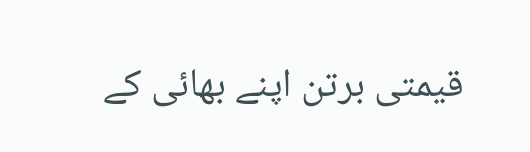قیمتی برتن اپنے بھائی کے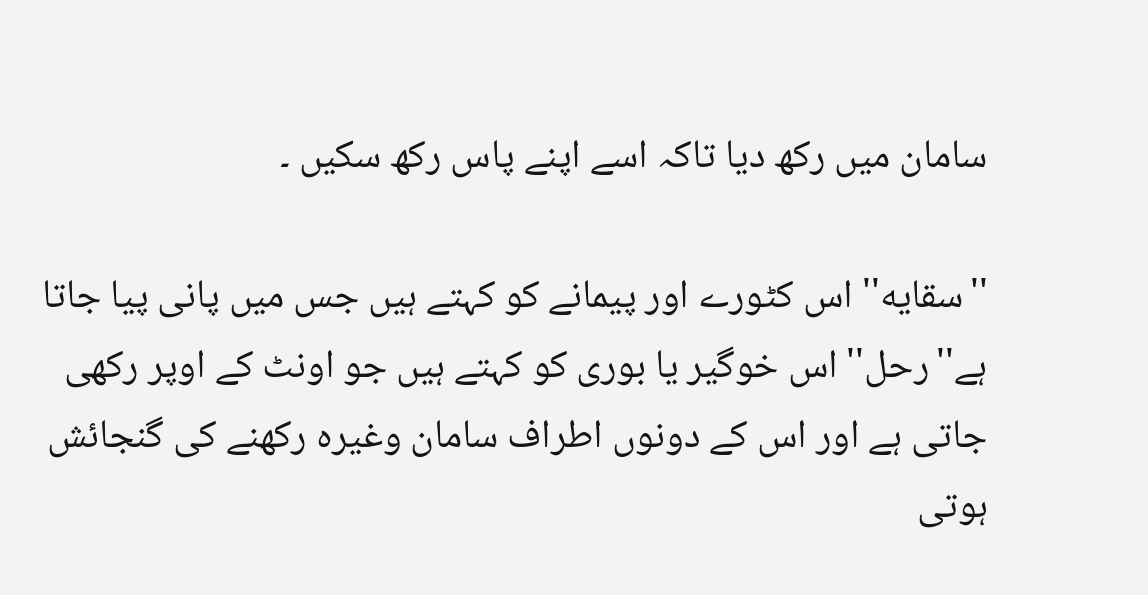سامان میں رکھ دیا تاکہ اسے اپنے پاس رکھ سکیں ۔

''سقایه'' اس کٹورے اور پیمانے کو کہتے ہیں جس میں پانی پیا جاتا ہے''رحل'' اس خوگیر یا بوری کو کہتے ہیں جو اونٹ کے اوپر رکھی جاتی ہے اور اس کے دونوں اطراف سامان وغیرہ رکھنے کی گنجائش ہوتی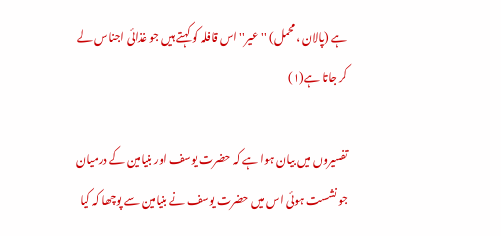ہے (پالان ، محمل) ''عیر''اس قافلہ کو کہتے ہیں جو غذائی اجناس لے کر جاتا ہے(۱)

تفسیروں میں بیان ہوا ہے کہ حضرت یوسف اور بنیامین کے درمیان جو نشست ہوئی اس میں حضرت یوسف نے بنیامین سے پوچھا کہ کیا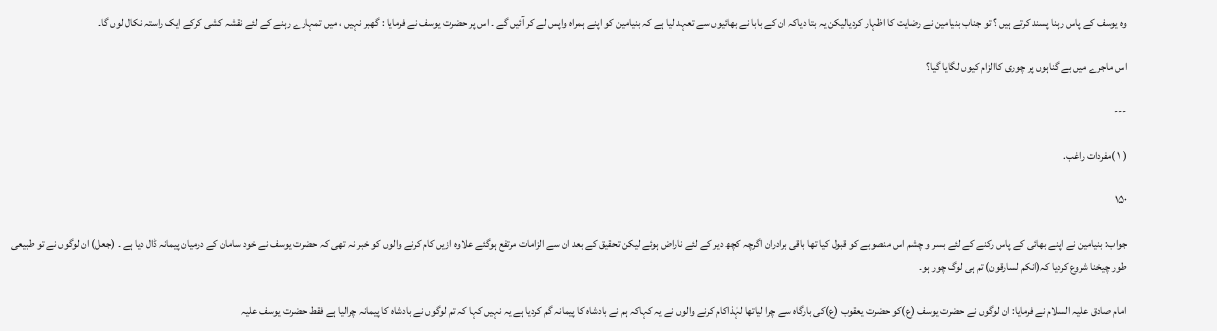وہ یوسف کے پاس رہنا پسند کرتے ہیں ؟ تو جناب بنیامین نے رضایت کا اظہار کردیالیکن یہ بتا دیاکہ ان کے بابا نے بھائیوں سے تعہد لیا ہے کہ بنیامین کو اپنے ہمراہ واپس لے کر آئیں گے ۔ اس پر حضرت یوسف نے فرمایا : گھبر نہیں ، میں تمہارے رہنے کے لئے نقشہ کشی کرکے ایک راستہ نکال لوں گا۔

اس ماجرے میں بے گناہوں پر چوری کاالزام کیوں لگایا گیا؟

---

( ۱ )مفردات راغب.

۱۵۰

جواب: بنیامین نے اپنے بھائی کے پاس رکنے کے لئے بسر و چشم اس منصوبے کو قبول کیا تھا باقی برادران اگرچہ کچھ دیر کے لئے ناراض ہوئے لیکن تحقیق کے بعد ان سے الزامات مرتفع ہوگئے علاوہ ازیں کام کرنے والوں کو خبر نہ تھی کہ حضرت یوسف نے خود سامان کے درمیان پیمانہ ڈال دیا ہے ۔ (جعل) ان لوگوں نے تو طبیعی طور چیخنا شروع کردیا کہ(انکم لسارقون) تم ہی لوگ چور ہو۔

امام صادق علیہ السلام نے فرمایا: ان لوگوں نے حضرت یوسف (ع)کو حضرت یعقوب (ع)کی بارگاہ سے چرا لیاتھا لہٰذاکام کرنے والوں نے یہ کہاکہ ہم نے بادشاہ کا پیمانہ گم کردیا ہے یہ نہیں کہا کہ تم لوگوں نے بادشاہ کا پیمانہ چرالیا ہے فقط حضرت یوسف علیہ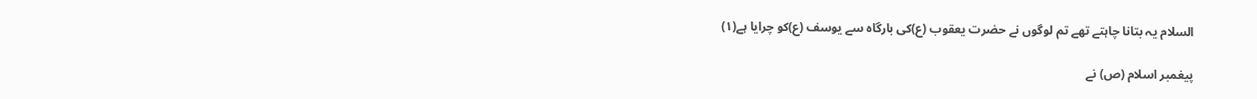السلام یہ بتانا چاہتے تھے تم لوگوں نے حضرت یعقوب (ع)کی بارگاہ سے یوسف (ع)کو چرایا ہے(۱)

پیغمبر اسلام (ص) نے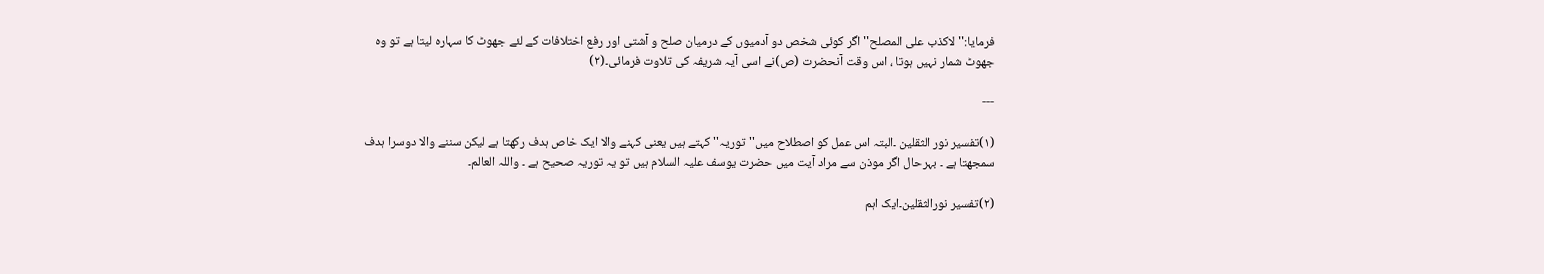فرمایا:''لاکذب علی المصلح'' اگر کوئی شخص دو آدمیوں کے درمیان صلح و آشتی اور رفع اختلافات کے لئے جھوٹ کا سہارہ لیتا ہے تو وہ جھوٹ شمار نہیں ہوتا ، اس وقت آنحضرت (ص)نے اسی آیہ شریفہ کی تلاوت فرمائی۔(۲)

---

(۱)تفسیر نور الثقلین ۔البتہ اس عمل کو اصطلاح میں''توریہ'' کہتے ہیں یعنی کہنے والا ایک خاص ہدف رکھتا ہے لیکن سننے والا دوسرا ہدف سمجھتا ہے ۔ بہرحال اگر موذن سے مراد آیت میں حضرت یوسف علیہ السلام ہیں تو یہ توریہ صحیح ہے ۔ واللہ العالم۔

(۲)تفسیر نورالثقلین۔ایک اہم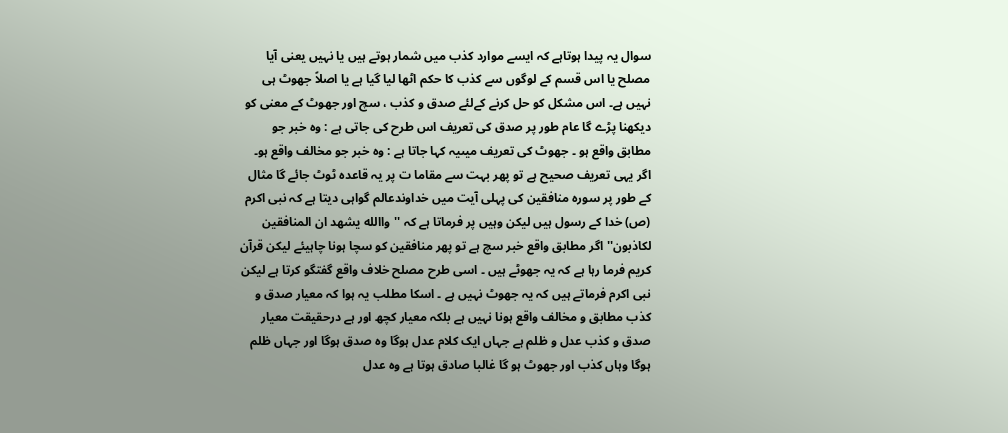سوال یہ پیدا ہوتاہے کہ ایسے موارد کذب میں شمار ہوتے ہیں یا نہیں یعنی آیا مصلح یا اس قسم کے لوگوں سے کذب کا حکم اٹھا لیا گیا ہے یا اصلاً جھوٹ ہی نہیں ہے۔ اس مشکل کو حل کرنے کےلئے صدق و کذب ، سچ اور جھوٹ کے معنی کو دیکھنا پڑے گا عام طور پر صدق کی تعریف اس طرح کی جاتی ہے : وہ خبر جو مطابق واقع ہو ۔ جھوٹ کی تعریف میںیہ کہا جاتا ہے : وہ خبر جو مخالف واقع ہو۔ اگر یہی تعریف صحیح ہے تو پھر بہت سے مقاما ت پر یہ قاعدہ ٹوٹ جائے گا مثال کے طور پر سورہ منافقین کی پہلی آیت میں خداوندعالم گواہی دیتا ہے کہ نبی اکرم (ص) خدا کے رسول ہیں لیکن وہیں پر فرماتا ہے کہ ''واالله یشھد ان المنافقین لکاذبون''اگر مطابق واقع خبر سچ ہے تو پھر منافقین کو سچا ہونا چاہیئے لیکن قرآن کریم فرما رہا ہے کہ یہ جھوٹے ہیں ۔ اسی طرح مصلح خلاف واقع گفتگو کرتا ہے لیکن نبی اکرم فرماتے ہیں کہ یہ جھوٹ نہیں ہے ۔ اسکا مطلب یہ ہوا کہ معیار صدق و کذب مطابق و مخالف واقع ہونا نہیں ہے بلکہ معیار کچھ اور ہے درحقیقت معیار صدق و کذب عدل و ظلم ہے جہاں ایک کلام عدل ہوگا وہ صدق ہوگا اور جہاں ظلم ہوگا وہاں کذب اور جھوٹ ہو گا غالبا صادق ہوتا ہے وہ عدل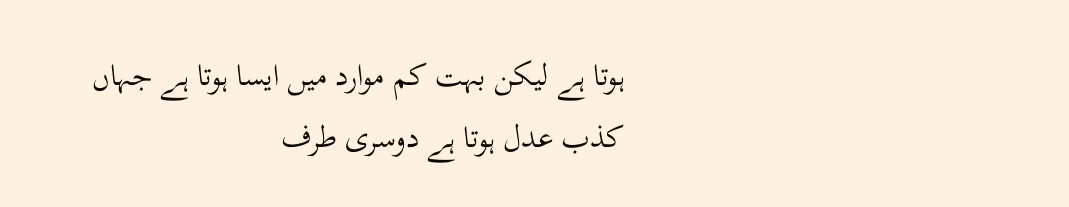ہوتا ہے لیکن بہت کم موارد میں ایسا ہوتا ہے جہاں کذب عدل ہوتا ہے دوسری طرف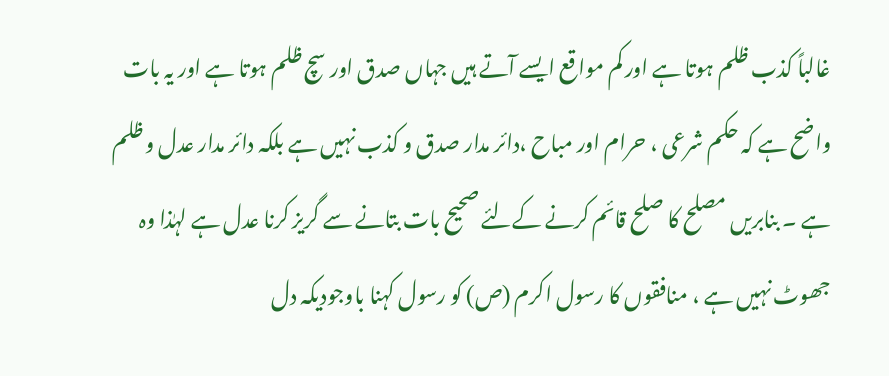غالباً کذب ظلم ہوتا ہے اور کم مواقع ایسے آتے ہیں جہاں صدق اور سچ ظلم ہوتا ہے اور یہ بات واضح ہے کہ حکم شرعی ، حرام اور مباح ،دائر مدار صدق و کذب نہیں ہے بلکہ دائر مدار عدل و ظلم ہے ۔ بنابریں مصلح کا صلح قائم کرنے کےلئے صحیح بات بتانے سے گریز کرنا عدل ہے لہٰذا وہ جھوٹ نہیں ہے ، منافقوں کا رسول اکرم (ص) کو رسول کہنا باوجودیکہ دل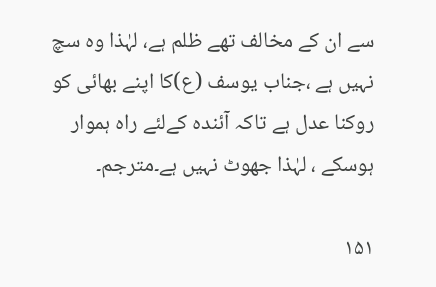سے ان کے مخالف تھے ظلم ہے، لہٰذا وہ سچ نہیں ہے ،جناب یوسف (ع)کا اپنے بھائی کو روکنا عدل ہے تاکہ آئندہ کےلئے راہ ہموار ہوسکے ، لہٰذا جھوٹ نہیں ہے۔مترجم۔

۱۵۱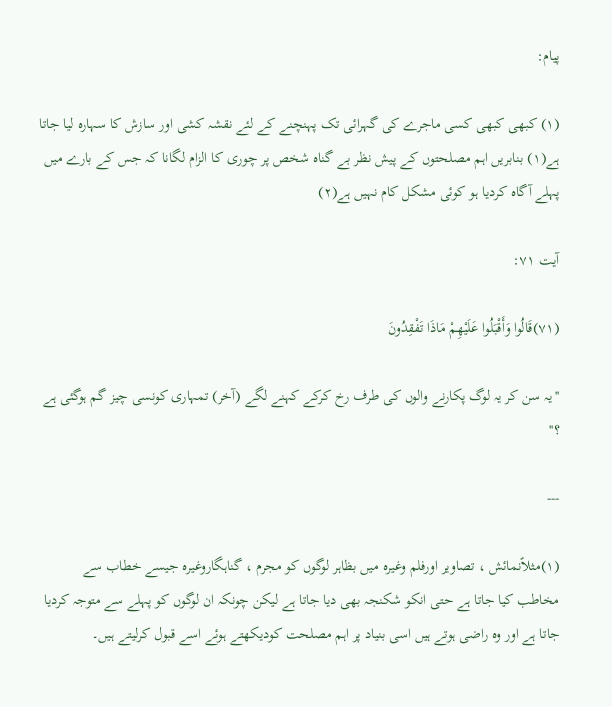پیام:

(۱) کبھی کبھی کسی ماجرے کی گہرائی تک پہنچنے کے لئے نقشہ کشی اور سازش کا سہارہ لیا جاتا ہے(۱) بنابریں اہم مصلحتوں کے پیش نظر بے گناہ شخص پر چوری کا الزام لگانا کہ جس کے بارے میں پہلے آگاہ کردیا ہو کوئی مشکل کام نہیں ہے(۲)

آیت ۷۱:

(۷۱)قَالُوا وَأَقْبَلُوا عَلَیْهِمْ مَاذَا تَفْقِدُونَ

''یہ سن کر یہ لوگ پکارنے والوں کی طرف رخ کرکے کہنے لگے (آخر) تمہاری کونسی چیز گم ہوگئی ہے ؟''

---

(۱)مثلاًنمائش ، تصاویر اورفلم وغیرہ میں بظاہر لوگوں کو مجرم ، گناہگاروغیرہ جیسے خطاب سے مخاطب کیا جاتا ہے حتی انکو شکنجہ بھی دیا جاتا ہے لیکن چونکہ ان لوگوں کو پہلے سے متوجہ کردیا جاتا ہے اور وہ راضی ہوتے ہیں اسی بنیاد پر اہم مصلحت کودیکھتے ہوئے اسے قبول کرلیتے ہیں۔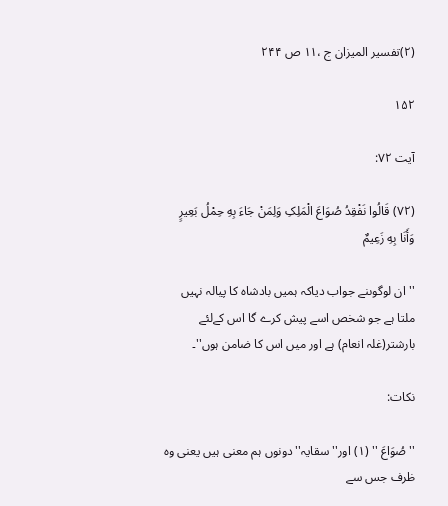(۲)تفسیر المیزان ج ،۱۱ ص ۲۴۴

۱۵۲

آیت ۷۲:

(۷۲) قَالُوا نَفْقِدُ صُوَاعَ الْمَلِکِ وَلِمَنْ جَاءَ بِهِ حِمْلُ بَعِیرٍ وَأَنَا بِهِ زَعِیمٌ

'' ان لوگوںنے جواب دیاکہ ہمیں بادشاہ کا پیالہ نہیں ملتا ہے جو شخص اسے پیش کرے گا اس کےلئے بارشتر(غلہ انعام) ہے اور میں اس کا ضامن ہوں''۔

نکات:

'' صُوَاعَ '' (۱) اور''سقایہ''دونوں ہم معنی ہیں یعنی وہ ظرف جس سے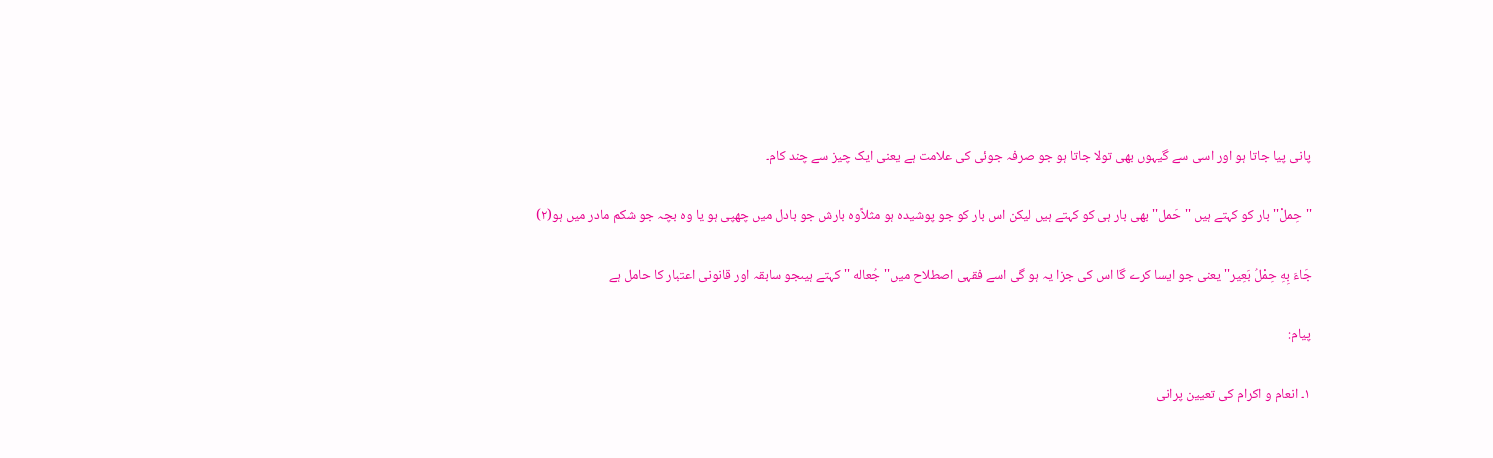پانی پیا جاتا ہو اور اسی سے گیہوں بھی تولا جاتا ہو جو صرفہ جوئی کی علامت ہے یعنی ایک چیز سے چند کام۔

''حِملْ'' بار کو کہتے ہیں ''حَمل'' بھی بار ہی کو کہتے ہیں لیکن اس بار کو جو پوشیدہ ہو مثلاًوہ بارش جو بادل میں چھپی ہو یا وہ بچہ جو شکم مادر میں ہو(۲)

جَاءَ بِهِ حِمْلُ بَعِیر'' یعنی جو ایسا کرے گا اس کی جزا یہ ہو گی اسے فقہی اصطلاح میں''جُعاله '' کہتے ہیںجو سابقہ اور قانونی اعتبار کا حامل ہے

پیام:

۱۔ انعام و اکرام کی تعیین پرانی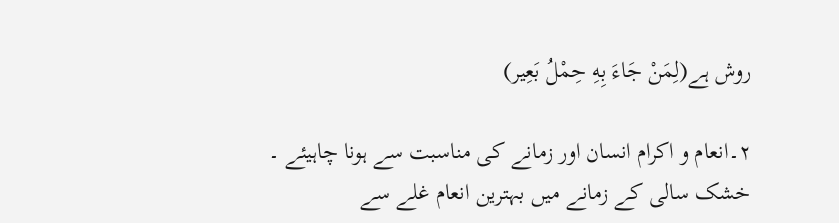روش ہے(لِمَنْ جَاءَ بِهِ حِمْلُ بَعِیر)

۲۔انعام و اکرام انسان اور زمانے کی مناسبت سے ہونا چاہیئے ۔ خشک سالی کے زمانے میں بہترین انعام غلے سے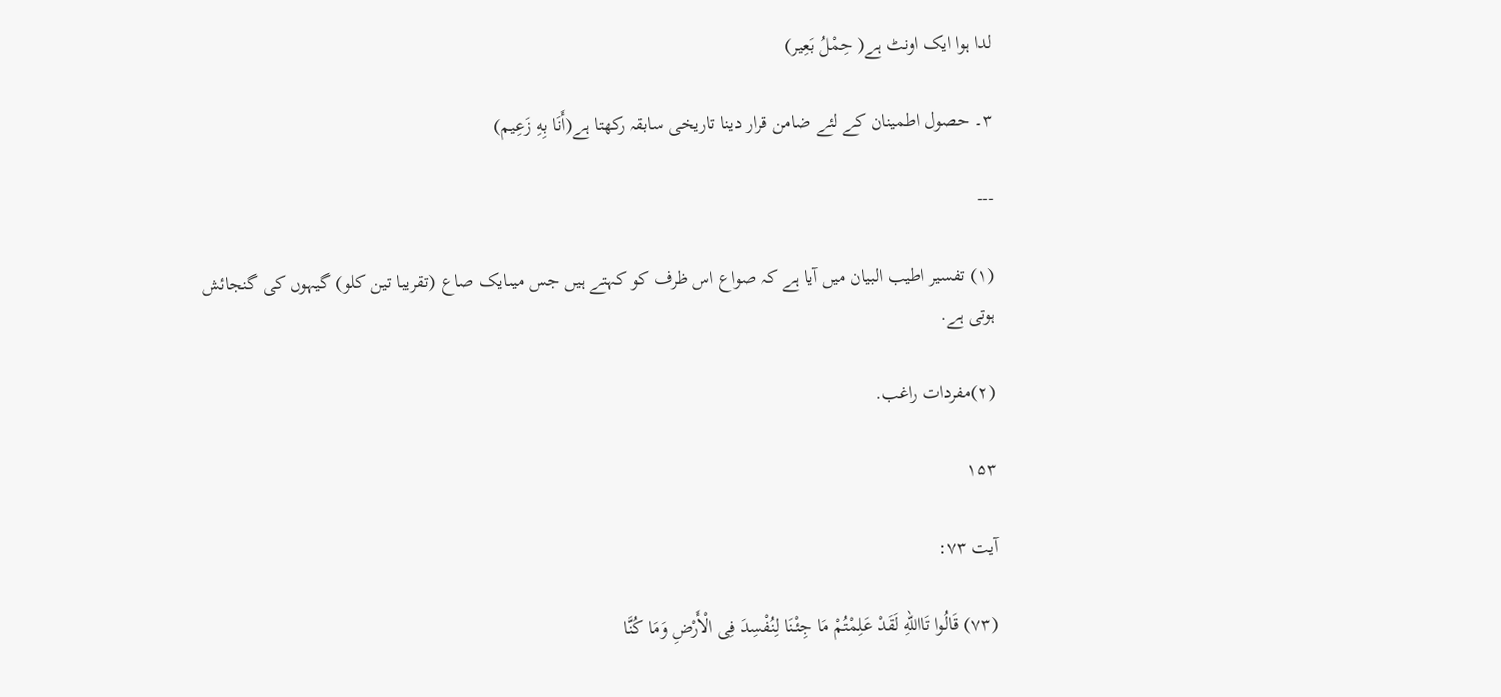لدا ہوا ایک اونٹ ہے( حِمْلُ بَعِیر)

۳۔ حصول اطمینان کے لئے ضامن قرار دینا تاریخی سابقہ رکھتا ہے(أَنَا بِهِ زَعِیم)

---

(۱) تفسیر اطیب البیان میں آیا ہے کہ صواع اس ظرف کو کہتے ہیں جس میںایک صاع (تقریبا تین کلو) گیہوں کی گنجائش ہوتی ہے.

(۲)مفردات راغب.

۱۵۳

آیت ۷۳:

(۷۳) قَالُوا تَااللهِ لَقَدْ عَلِمْتُمْ مَا جِئْنَا لِنُفْسِدَ فِی الْأَرْضِ وَمَا کُنَّا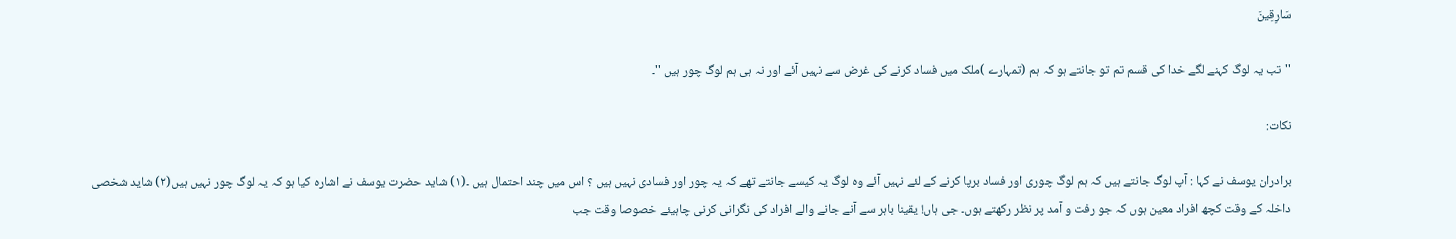سَارِقِینَ

''تب یہ لوگ کہنے لگے خدا کی قسم تم تو جانتے ہو کہ ہم (تمہارے )ملک میں فساد کرنے کی غرض سے نہیں آئے اور نہ ہی ہم لوگ چور ہیں ''۔

نکات:

برادران یوسف نے کہا : آپ لوگ جانتے ہیں کہ ہم لوگ چوری اور فساد برپا کرنے کے لئے نہیں آئے وہ لوگ یہ کیسے جانتے تھے کہ یہ چور اور فسادی نہیں ہیں ؟ اس میں چند احتمال ہیں ۔(۱) شاید حضرت یوسف نے اشارہ کیا ہو کہ یہ لوگ چور نہیں ہیں(۲) شاید شخصی داخلہ کے وقت کچھ افراد معین ہوں کہ جو رفت و آمد پر نظر رکھتے ہوں۔ جی ہاں! یقینا باہر سے آنے جانے والے افراد کی نگرانی کرنی چاہیئے خصوصا وقت جب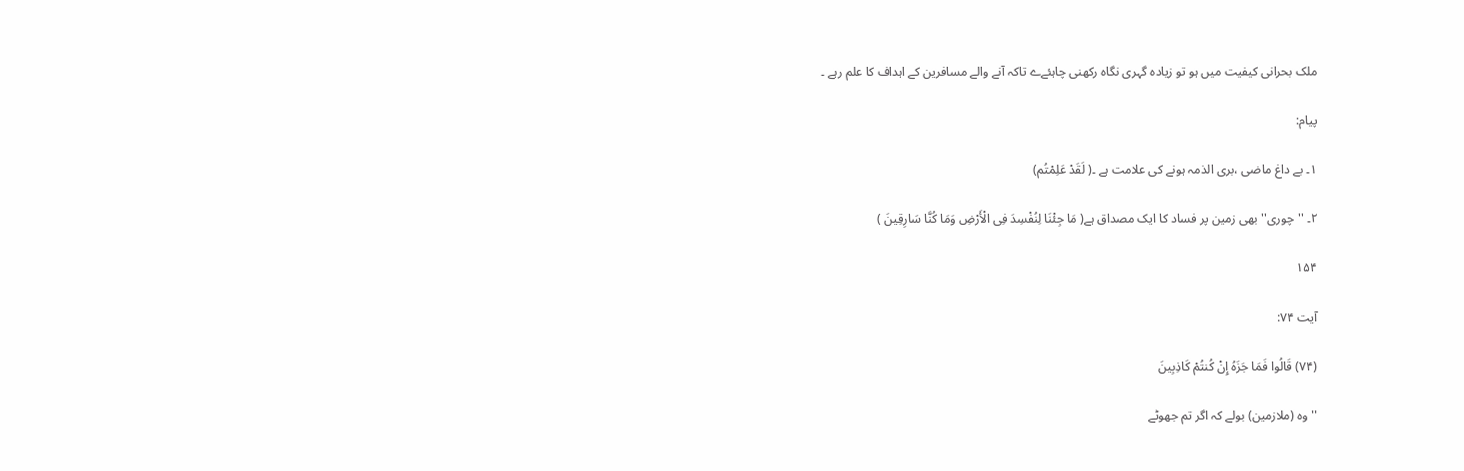ملک بحرانی کیفیت میں ہو تو زیادہ گہری نگاہ رکھنی چاہئےے تاکہ آنے والے مسافرین کے اہداف کا علم رہے ۔

پیام:

۱۔ بے داغ ماضی ،بری الذمہ ہونے کی علامت ہے ۔( لَقَدْ عَلِمْتُم)

۲۔ ''چوری'' بھی زمین پر فساد کا ایک مصداق ہے( مَا جِئْنَا لِنُفْسِدَ فِی الْأَرْضِ وَمَا کُنَّا سَارِقِینَ )

۱۵۴

آیت ۷۴:

(۷۴) قَالُوا فَمَا جَزَهُ إِنْ کُنتُمْ کَاذِبِینَ

''وہ (ملازمین) بولے کہ اگر تم جھوٹے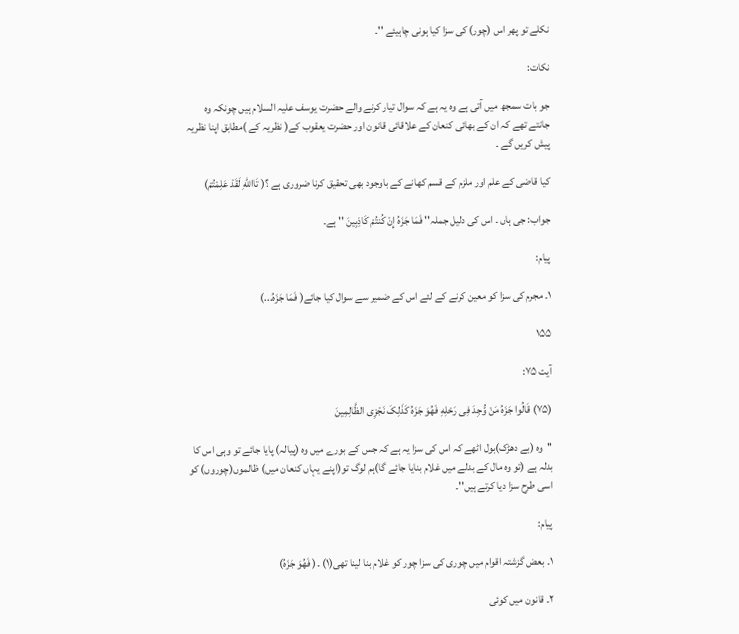نکلے تو پھر اس (چور) کی سزا کیا ہونی چاہیئے ''۔

نکات:

جو بات سمجھ میں آتی ہے وہ یہ ہے کہ سوال تیار کرنے والے حضرت یوسف علیہ السلام ہیں چونکہ وہ جانتے تھے کہ ان کے بھائی کنعان کے علاقائی قانون اور حضرت یعقوب کے( نظریہ کے )مطابق اپنا نظریہ پیش کریں گے ۔

کیا قاضی کے علم اور ملزم کے قسم کھانے کے باوجود بھی تحقیق کرنا ضروری ہے ؟( تَااللهِ لَقَدْ عَلِمْتُمْ)

جواب: جی ہاں ۔ اس کی دلیل جملہ'' فَمَا جَزَهُ إِنْ کُنتُمْ کَاذِبِینَ '' ہے۔

پیام:

۱۔ مجرم کی سزا کو معین کرنے کے لئے اس کے ضمیر سے سوال کیا جائے( فَمَا جَزَهُ...)

۱۵۵

آیت ۷۵:

(۷۵) قَالُوا جَزَهُ مَنْ وُّجِدَ فِی رَحْلِهِ فَهُوَ جَزَهُ کَذَلِکَ نَجْزِی الظَّالِمِینَ

''وہ (بے دھڑک)بول اٹھے کہ اس کی سزا یہ ہے کہ جس کے بورے میں وہ (پیالہ) پایا جائے تو وہی اس کا بدلہ ہے (تو وہ مال کے بدلے میں غلام بنایا جائے گا)ہم لوگ تو(اپنے یہاں کنعان میں) ظالموں(چوروں) کو اسی طرح سزا دیا کرتے ہیں''۔

پیام:

۱۔ بعض گزشتہ اقوام میں چوری کی سزا چور کو غلام بنا لینا تھی(۱) ۔( فَهُوَ جَزَهُ)

۲۔ قانون میں کوئی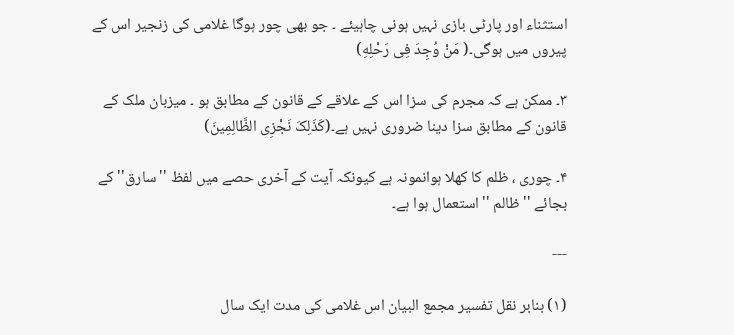استثناء اور پارٹی بازی نہیں ہونی چاہیئے ۔ جو بھی چور ہوگا غلامی کی زنجیر اس کے پیروں میں ہوگی۔( مَنْ وُجِدَ فِی رَحْلِهِ)

۳۔ ممکن ہے کہ مجرم کی سزا اس کے علاقے کے قانون کے مطابق ہو ۔ میزبان ملک کے قانون کے مطابق سزا دینا ضروری نہیں ہے۔(کَذَلِکَ نَجْزِی الظَّالِمِینَ)

۴۔ چوری ، ظلم کا کھلا ہوانمونہ ہے کیونکہ آیت کے آخری حصے میں لفظ ''سارق'' کے بجائے ''ظالم ''استعمال ہوا ہے۔

---

(۱) بنابر نقل تفسیر مجمع البیان اس غلامی کی مدت ایک سال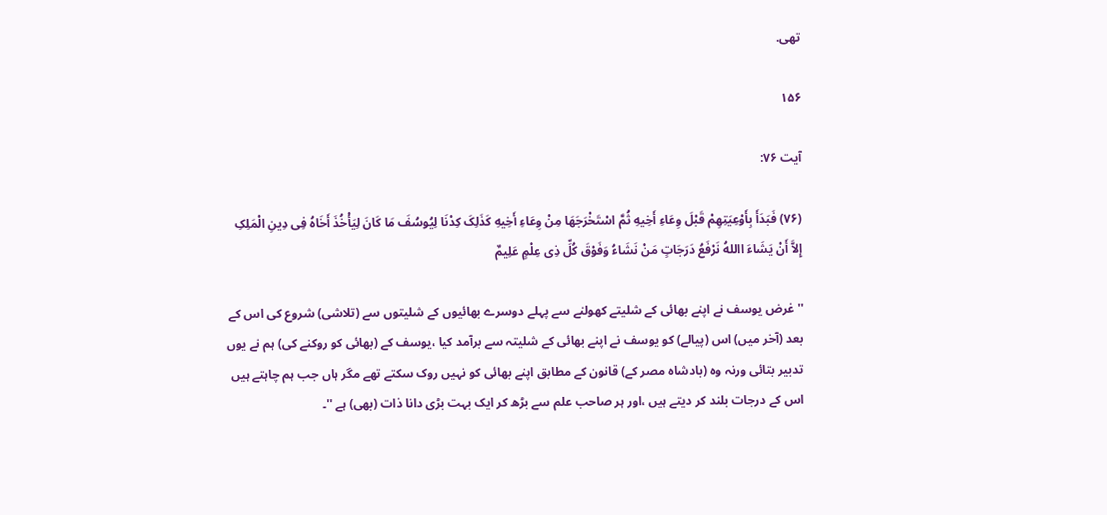تھی.

۱۵۶

آیت ۷۶:

(۷۶) فَبَدَأَ بِأَوْعِیَتِهِمْ قَبْلَ وِعَاءِ أَخِیهِ ثُمَّ اسْتَخْرَجَهَا مِنْ وِعَاءِ أَخِیهِ کَذَلِکَ کِدْنَا لِیُوسُفَ مَا کَانَ لِیَأْخُذَ أَخَاهُ فِی دِینِ الْمَلِکِ إِلاَّ أَنْ یَشَاءَ االلهُ نَرْفَعُ دَرَجَاتٍ مَنْ نَشَاءُ وَفَوْقَ کُلِّ ذِی عِلْمٍ عَلِیمٌ

''غرض یوسف نے اپنے بھائی کے شلیتے کھولنے سے پہلے دوسرے بھائیوں کے شلیتوں سے (تلاشی) شروع کی اس کے بعد (آخر میں) اس (پیالے) کو یوسف نے اپنے بھائی کے شلیتہ سے برآمد کیا ،یوسف کے (بھائی کو روکنے کی) ہم نے یوں تدبیر بتائی ورنہ وہ (بادشاہ مصر کے) قانون کے مطابق اپنے بھائی کو نہیں روک سکتے تھے مگر ہاں جب ہم چاہتے ہیں اس کے درجات بلند کر دیتے ہیں ،اور ہر صاحب علم سے بڑھ کر ایک بہت بڑی دانا ذات (بھی) ہے ''۔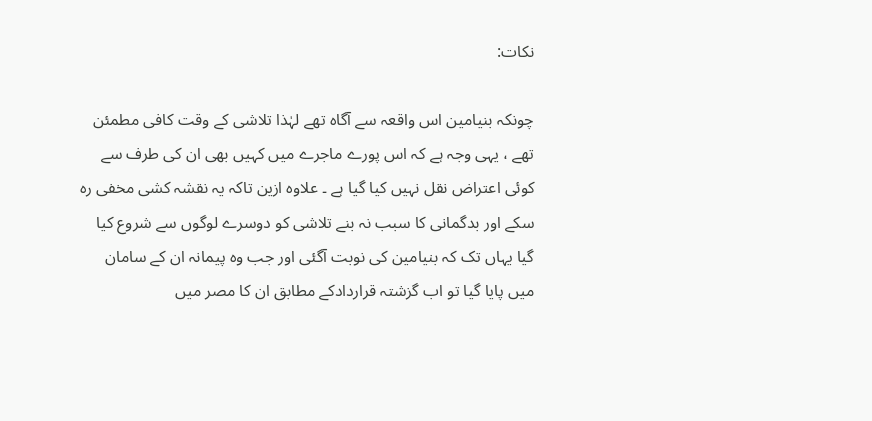نکات:

چونکہ بنیامین اس واقعہ سے آگاہ تھے لہٰذا تلاشی کے وقت کافی مطمئن تھے ، یہی وجہ ہے کہ اس پورے ماجرے میں کہیں بھی ان کی طرف سے کوئی اعتراض نقل نہیں کیا گیا ہے ۔ علاوہ ازین تاکہ یہ نقشہ کشی مخفی رہ سکے اور بدگمانی کا سبب نہ بنے تلاشی کو دوسرے لوگوں سے شروع کیا گیا یہاں تک کہ بنیامین کی نوبت آگئی اور جب وہ پیمانہ ان کے سامان میں پایا گیا تو اب گزشتہ قراردادکے مطابق ان کا مصر میں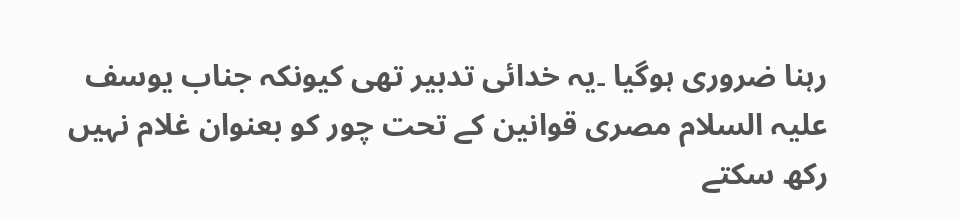رہنا ضروری ہوگیا ۔یہ خدائی تدبیر تھی کیونکہ جناب یوسف علیہ السلام مصری قوانین کے تحت چور کو بعنوان غلام نہیں رکھ سکتے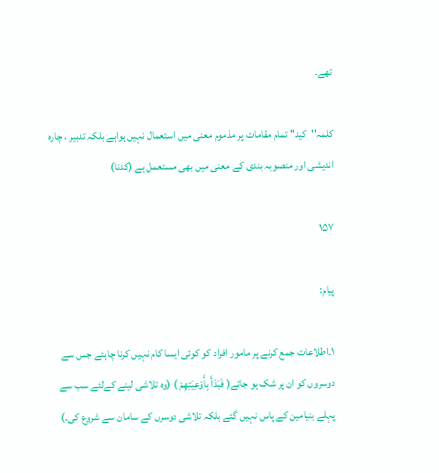تھے۔

کلمہ''کید'' تمام مقامات پر مذموم معنی میں استعمال نہیں ہواہے بلکہ تدبیر ، چارہ اندیشی اور منصوبہ بندی کے معنی میں بھی مستعمل ہے (کدنا)

۱۵۷

پیام:

۱۔اطلاعات جمع کرنے پر مامور افراد کو کوئی ایسا کام نہیں کرنا چاہئے جس سے دوسروں کو ان پر شک ہو جائے( فَبَدَأَ بِأَوْعِیَتِهِمْ ) (وہ تلاشی لینے کےلئے سب سے پہلے بنیامین کے پاس نہیں گئے بلکہ تلاشی دوسرں کے سامان سے شروع کی۔)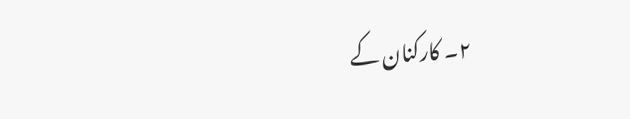۲۔ کارکنان کے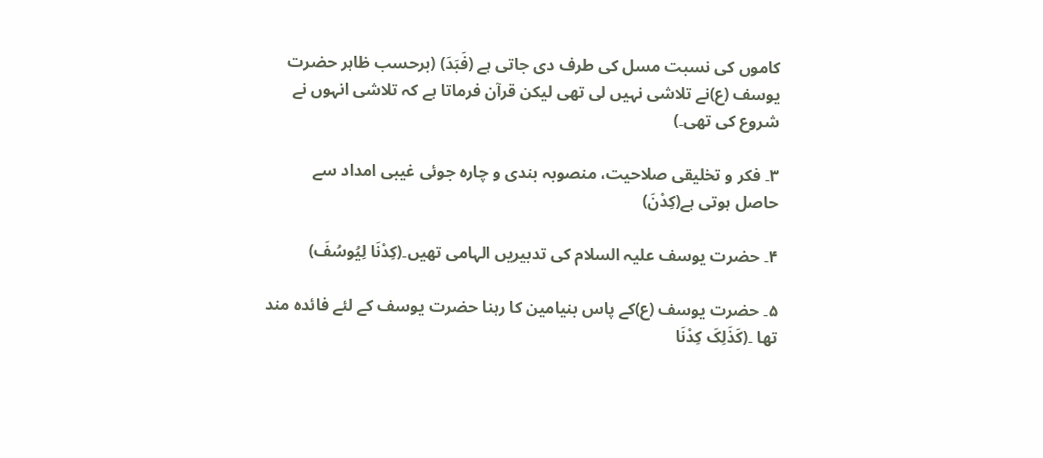کاموں کی نسبت مسل کی طرف دی جاتی ہے (فَبَدَ) (برحسب ظاہر حضرت یوسف (ع)نے تلاشی نہیں لی تھی لیکن قرآن فرماتا ہے کہ تلاشی انہوں نے شروع کی تھی۔)

۳۔ فکر و تخلیقی صلاحیت، منصوبہ بندی و چارہ جوئی غیبی امداد سے حاصل ہوتی ہے(کِدْنَ)

۴۔ حضرت یوسف علیہ السلام کی تدبیریں الہامی تھیں۔(کِدْنَا لِیُوسُفَ)

۵۔ حضرت یوسف (ع)کے پاس بنیامین کا رہنا حضرت یوسف کے لئے فائدہ مند تھا ۔(کَذَلِکَ کِدْنَا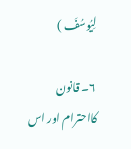لِیُوسُفَ )

۶۔ قانون کااحترام اور اس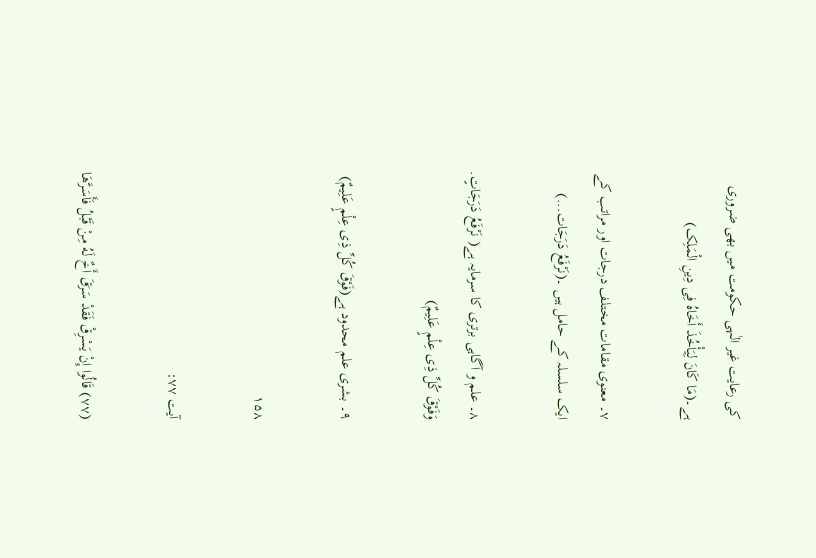کی رعایت غیر الٰہی حکومت میں بھی ضروری ہے۔(مَا کَانَ لِیَأْخُذَ أَخَاهُ فِی دِینِ الْمَلِک)

۷۔ معنوی مقامات مختلف درجات اور مراتب کے ایک سلسلہ کے حامل ہیں ۔(نَرْفَعُ دَرَجَات...)

۸۔ علم و آگاہی برتری کا سرمایہ ہے( نَرْفَعُ دَرَجَاتٍ. وَفَوْقَ کُلِّ ذِی عِلْمٍ عَلِیمٌ)

۹۔ بشری علم محدود ہے(فَوْقَ کُلِّ ذِی عِلْمٍ عَلِیمٌ)

۱۵۸

آیت ۷۷:

(۷۷) قَالُوا إِنْ یَسْرِقْ فَقَدْ سَرَقَ أَخٌ لَهُ مِنْ قَبْلُ فَأَسَرَّهَا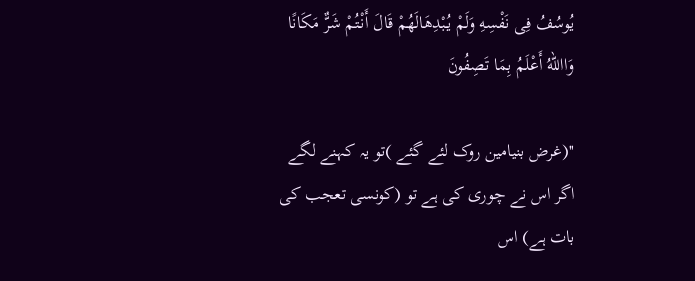یُوسُفُ فِی نَفْسِهِ وَلَمْ یُبْدِهَالَهُمْ قَالَ أَنْتُمْ شَرٌّ مَکَانًا وَااللهُ أَعْلَمُ بِمَا تَصِفُونَ

''(غرض بنیامین روک لئے گئے )تو یہ کہنے لگے اگر اس نے چوری کی ہے تو (کونسی تعجب کی بات ہے) اس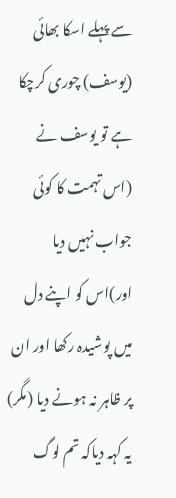سے پہلے اسکا بھائی (یوسف) چوری کرچکا ہے تو یوسف نے (اس تہمت کا کوئی جواب نہیں دیا اور)اس کو اپنے دل میں پوشیدہ رکھا اور ان پر ظاہر نہ ہونے دیا (مگر) یہ کہہ دیاکہ تم لوگ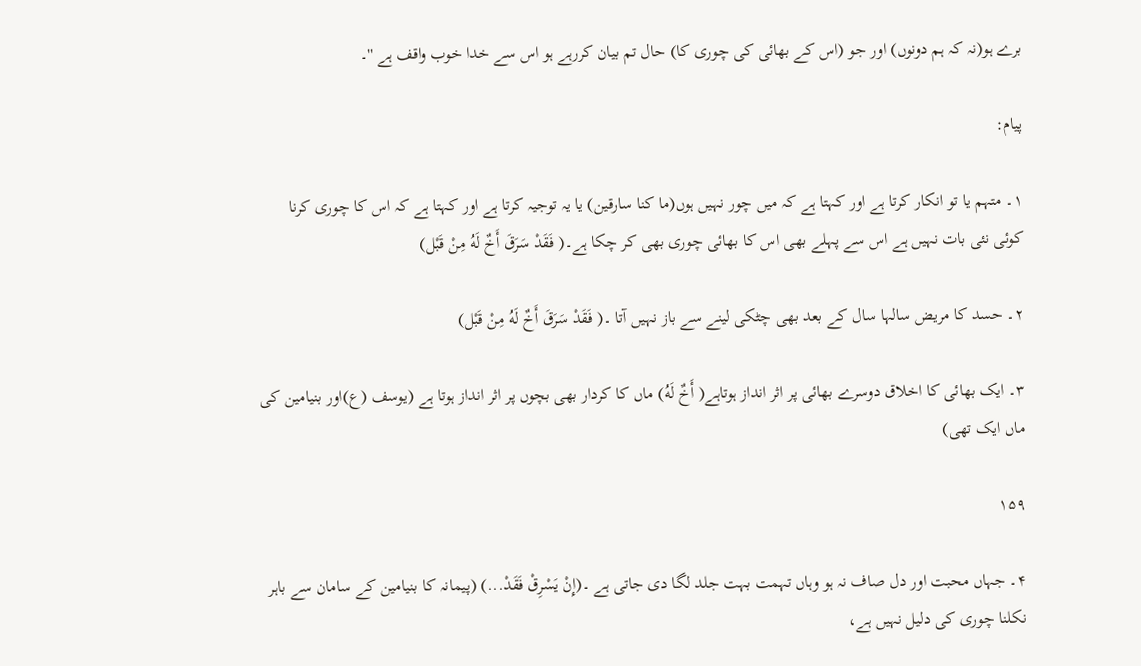برے ہو(نہ کہ ہم دونوں) اور جو (اس کے بھائی کی چوری کا) حال تم بیان کررہے ہو اس سے خدا خوب واقف ہے ''۔

پیام:

۱۔ متہم یا تو انکار کرتا ہے اور کہتا ہے کہ میں چور نہیں ہوں(ما کنا سارقین) یا یہ توجیہ کرتا ہے اور کہتا ہے کہ اس کا چوری کرنا کوئی نئی بات نہیں ہے اس سے پہلے بھی اس کا بھائی چوری بھی کر چکا ہے۔( فَقَدْ سَرَقَ أَخٌ لَهُ مِنْ قَبْل)

۲۔ حسد کا مریض سالہا سال کے بعد بھی چٹکی لینے سے باز نہیں آتا ۔( فَقَدْ سَرَقَ أَخٌ لَهُ مِنْ قَبْل)

۳۔ ایک بھائی کا اخلاق دوسرے بھائی پر اثر انداز ہوتاہے( أَخٌ لَهُ) ماں کا کردار بھی بچوں پر اثر انداز ہوتا ہے (یوسف (ع)اور بنیامین کی ماں ایک تھی)

۱۵۹

۴۔ جہاں محبت اور دل صاف نہ ہو وہاں تہمت بہت جلد لگا دی جاتی ہے ۔(إِنْ یَسْرِقْ فَقَدْ...) (پیمانہ کا بنیامین کے سامان سے باہر نکلنا چوری کی دلیل نہیں ہے،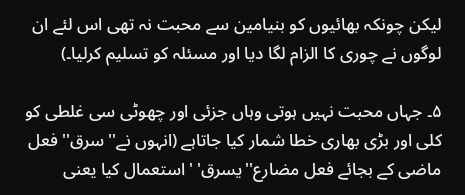لیکن چونکہ بھائیوں کو بنیامین سے محبت نہ تھی اس لئے ان لوگوں نے چوری کا الزام لگا دیا اور مسئلہ کو تسلیم کرلیا۔)

۵۔ جہاں محبت نہیں ہوتی وہاں جزئی اور چھوٹی سی غلطی کو کلی اور بڑی بھاری خطا شمار کیا جاتاہے (انہوں نے''سرق'' فعل ماضی کے بجائے فعل مضارع''یسرق' 'استعمال کیا یعنی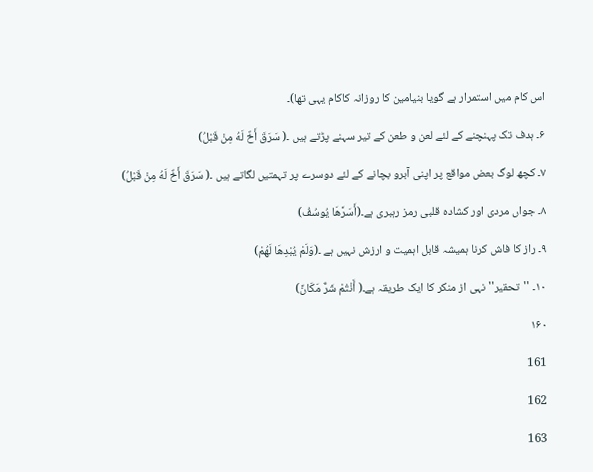اس کام میں استمرار ہے گویا بنیامین کا روزانہ کاکام یہی تھا)۔

۶۔ ہدف تک پہنچنے کے لئے لعن و طعن کے تیر سہنے پڑتے ہیں ۔( سَرَقَ أَخٌ لَهُ مِنْ قَبْلُ)

۷۔ کچھ لوگ بعض مواقع پر اپنی آبرو بچانے کے لئے دوسرے پر تہمتیں لگاتے ہیں ۔( سَرَقَ أَخٌ لَهُ مِنْ قَبْلُ)

۸۔ جواں مردی اور کشادہ قلبی رمز رہبری ہے۔(أَسَرَّهَا یُوسُفُ)

۹۔ راز کا فاش کرنا ہمیشہ قابل اہمیت و ارزش نہیں ہے ۔(وَلَمْ یُبْدِهَا لَهُمْ)

۱۰۔ ''تحقیر'' نہی از منکر کا ایک طریقہ ہے۔( أَنْتُمْ شَرٌّ مَکَانً)

۱۶۰

161

162

163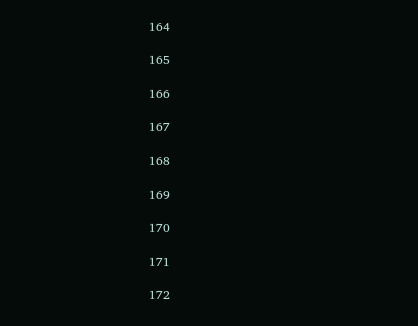164

165

166

167

168

169

170

171

172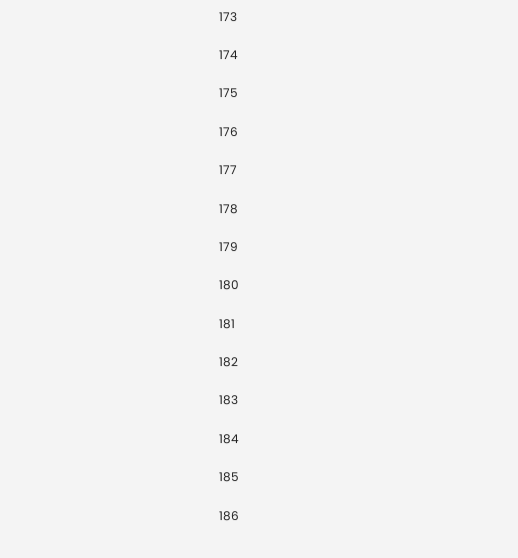173

174

175

176

177

178

179

180

181

182

183

184

185

186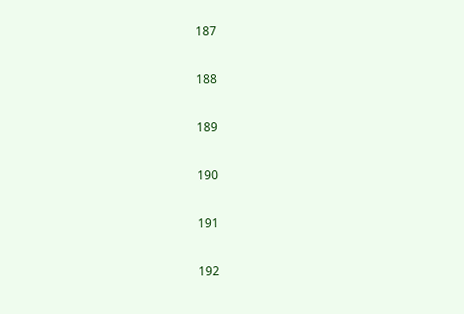187

188

189

190

191

192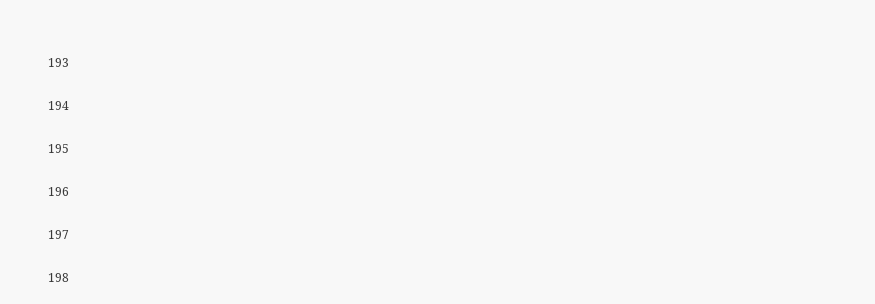193

194

195

196

197

198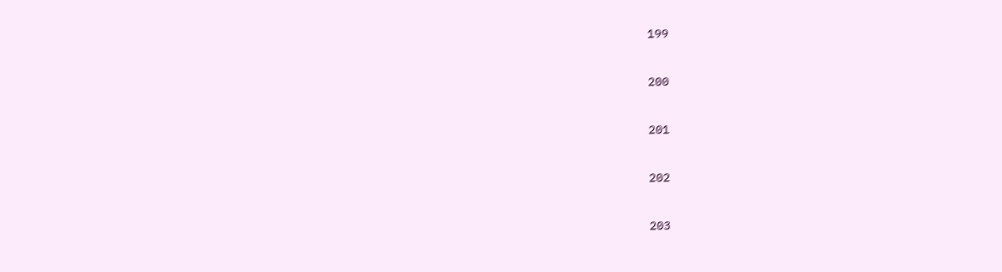199

200

201

202

203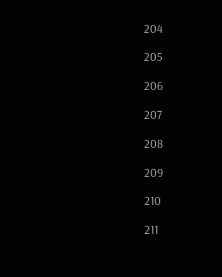204

205

206

207

208

209

210

211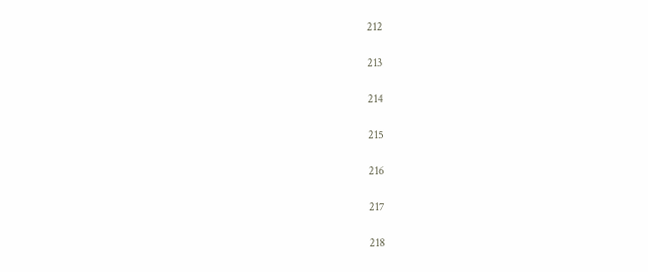212

213

214

215

216

217

218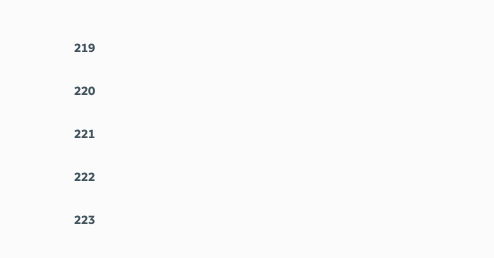219

220

221

222

223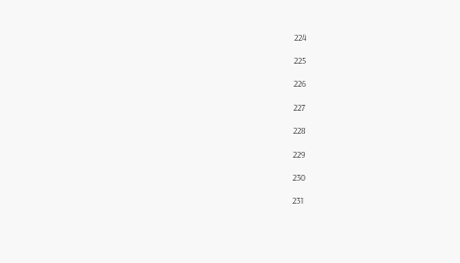224

225

226

227

228

229

230

231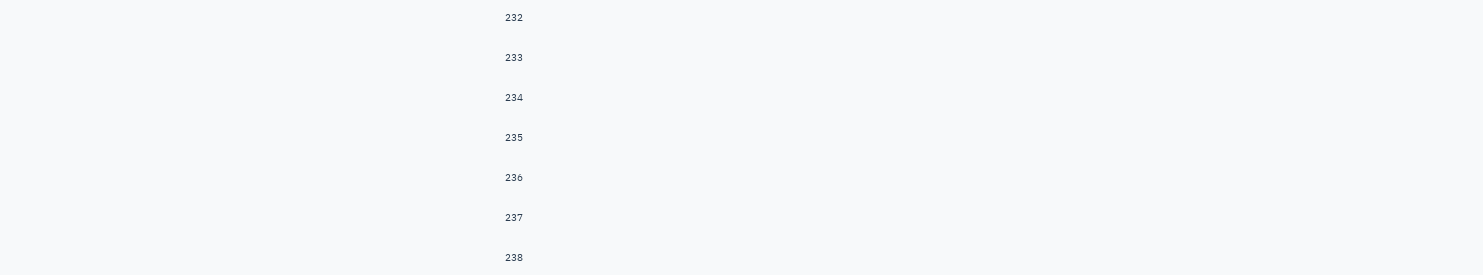232

233

234

235

236

237

238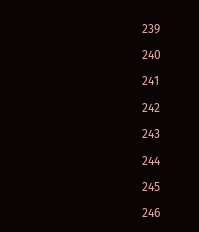239

240

241

242

243

244

245

246